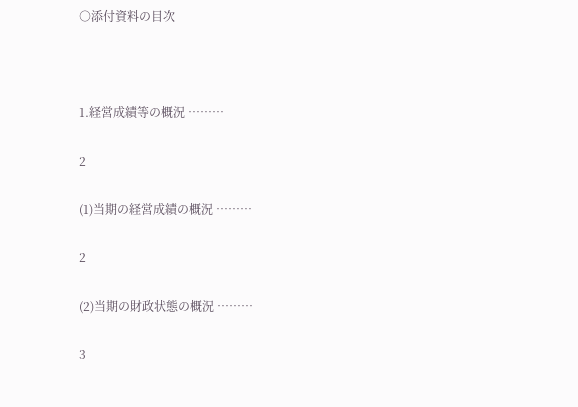○添付資料の目次



1.経営成績等の概況 ………

2

(1)当期の経営成績の概況 ………

2

(2)当期の財政状態の概況 ………

3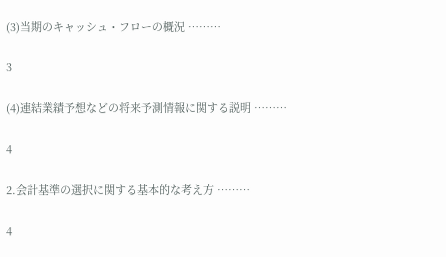(3)当期のキャッシュ・フローの概況 ………

3

(4)連結業績予想などの将来予測情報に関する説明 ………

4

2.会計基準の選択に関する基本的な考え方 ………

4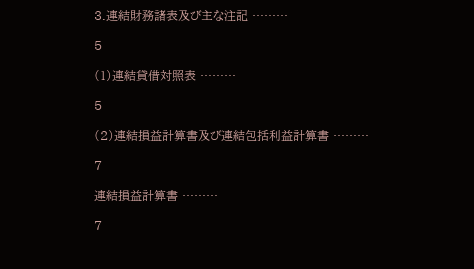3.連結財務諸表及び主な注記 ………

5

(1)連結貸借対照表 ………

5

(2)連結損益計算書及び連結包括利益計算書 ………

7

連結損益計算書 ………

7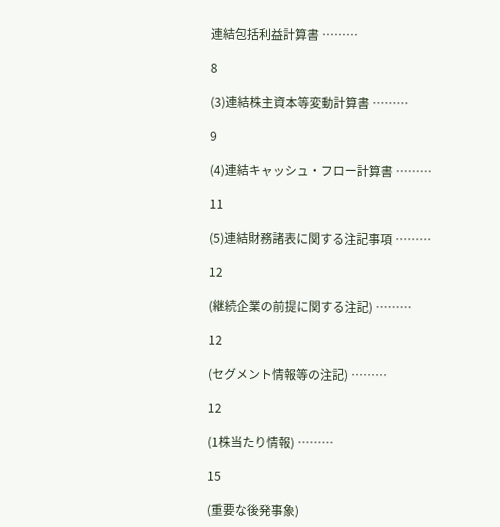連結包括利益計算書 ………

8

(3)連結株主資本等変動計算書 ………

9

(4)連結キャッシュ・フロー計算書 ………

11

(5)連結財務諸表に関する注記事項 ………

12

(継続企業の前提に関する注記) ………

12

(セグメント情報等の注記) ………

12

(1株当たり情報) ………

15

(重要な後発事象)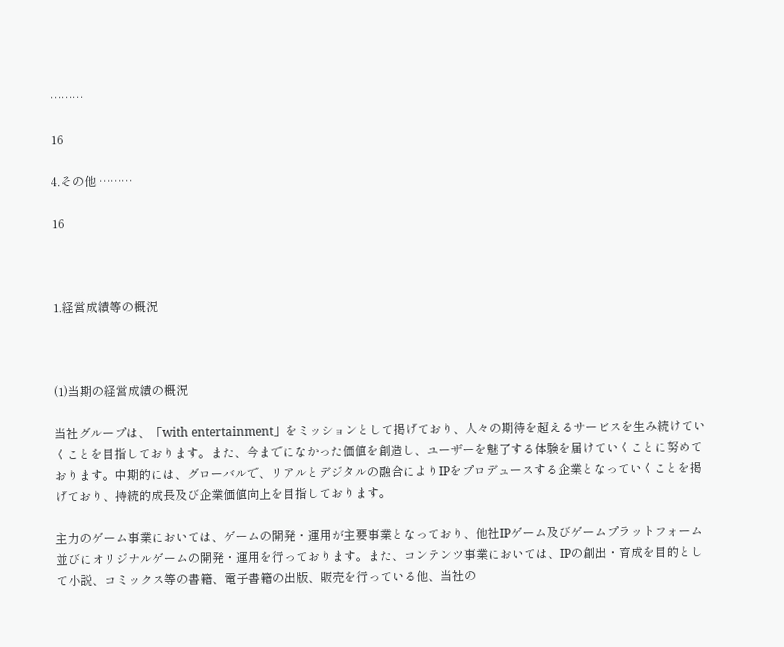………

16

4.その他 ………

16



1.経営成績等の概況



(1)当期の経営成績の概況

当社グループは、「with entertainment」をミッションとして掲げており、人々の期待を超えるサービスを生み続けていくことを目指しております。また、今までになかった価値を創造し、ユーザーを魅了する体験を届けていくことに努めております。中期的には、グローバルで、リアルとデジタルの融合によりIPをプロデュースする企業となっていくことを掲げており、持続的成長及び企業価値向上を目指しております。

主力のゲーム事業においては、ゲームの開発・運用が主要事業となっており、他社IPゲーム及びゲームプラットフォーム並びにオリジナルゲームの開発・運用を行っております。また、コンテンツ事業においては、IPの創出・育成を目的として小説、コミックス等の書籍、電子書籍の出版、販売を行っている他、当社の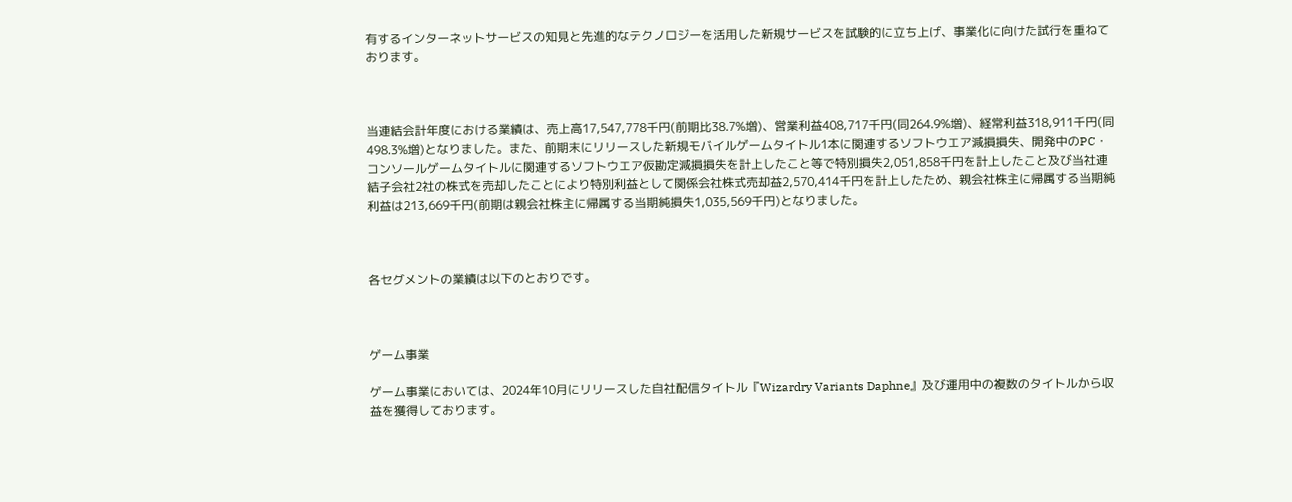有するインターネットサービスの知見と先進的なテクノロジーを活用した新規サービスを試験的に立ち上げ、事業化に向けた試行を重ねております。



当連結会計年度における業績は、売上高17,547,778千円(前期比38.7%増)、営業利益408,717千円(同264.9%増)、経常利益318,911千円(同498.3%増)となりました。また、前期末にリリースした新規モバイルゲームタイトル1本に関連するソフトウエア減損損失、開発中のPC・コンソールゲームタイトルに関連するソフトウエア仮勘定減損損失を計上したこと等で特別損失2,051,858千円を計上したこと及び当社連結子会社2社の株式を売却したことにより特別利益として関係会社株式売却益2,570,414千円を計上したため、親会社株主に帰属する当期純利益は213,669千円(前期は親会社株主に帰属する当期純損失1,035,569千円)となりました。



各セグメントの業績は以下のとおりです。



ゲーム事業

ゲーム事業においては、2024年10月にリリースした自社配信タイトル『Wizardry Variants Daphne』及び運用中の複数のタイトルから収益を獲得しております。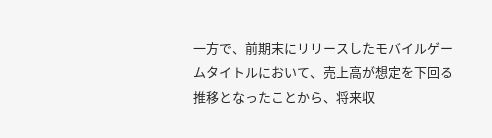一方で、前期末にリリースしたモバイルゲームタイトルにおいて、売上高が想定を下回る推移となったことから、将来収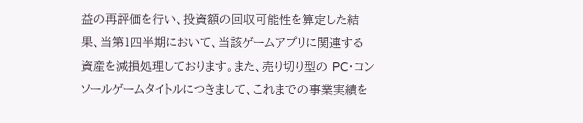益の再評価を行い、投資額の回収可能性を算定した結果、当第1四半期において、当該ゲームアプリに関連する資産を減損処理しております。また、売り切り型の PC・コンソールゲームタイトルにつきまして、これまでの事業実績を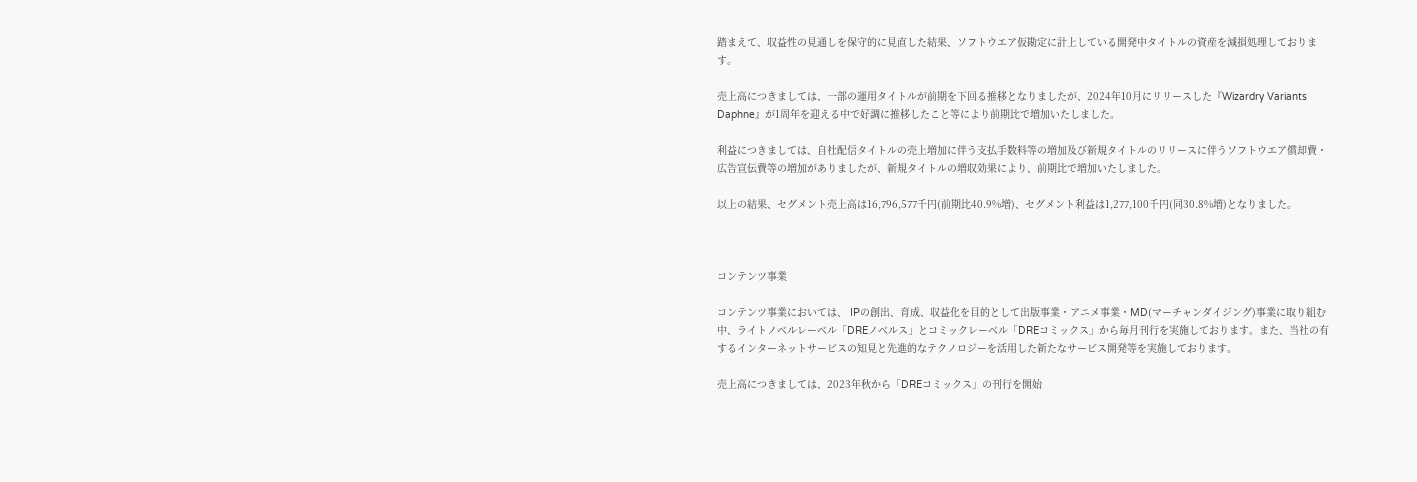踏まえて、収益性の見通しを保守的に見直した結果、ソフトウエア仮勘定に計上している開発中タイトルの資産を減損処理しております。

売上高につきましては、一部の運用タイトルが前期を下回る推移となりましたが、2024年10月にリリースした『Wizardry Variants Daphne』が1周年を迎える中で好調に推移したこと等により前期比で増加いたしました。

利益につきましては、自社配信タイトルの売上増加に伴う支払手数料等の増加及び新規タイトルのリリースに伴うソフトウエア償却費・広告宣伝費等の増加がありましたが、新規タイトルの増収効果により、前期比で増加いたしました。

以上の結果、セグメント売上高は16,796,577千円(前期比40.9%増)、セグメント利益は1,277,100千円(同30.8%増)となりました。



コンテンツ事業

コンテンツ事業においては、 IPの創出、育成、収益化を目的として出版事業・アニメ事業・MD(マーチャンダイジング)事業に取り組む中、ライトノベルレーベル「DREノベルス」とコミックレーベル「DREコミックス」から毎月刊行を実施しております。また、当社の有するインターネットサービスの知見と先進的なテクノロジーを活用した新たなサービス開発等を実施しております。

売上高につきましては、2023年秋から「DREコミックス」の刊行を開始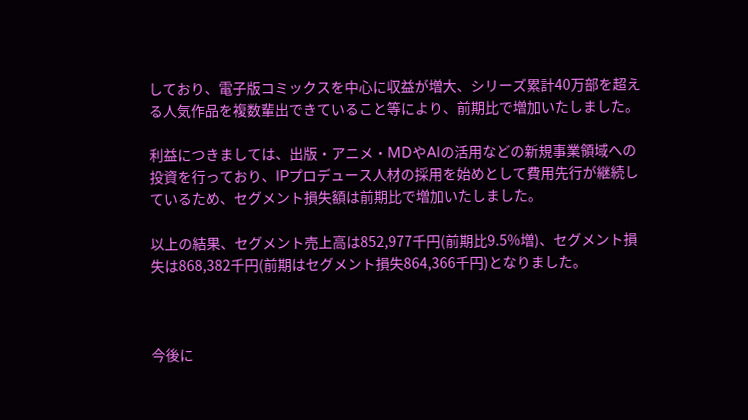しており、電子版コミックスを中心に収益が増大、シリーズ累計40万部を超える人気作品を複数輩出できていること等により、前期比で増加いたしました。

利益につきましては、出版・アニメ・MDやAIの活用などの新規事業領域への投資を行っており、IPプロデュース人材の採用を始めとして費用先行が継続しているため、セグメント損失額は前期比で増加いたしました。

以上の結果、セグメント売上高は852,977千円(前期比9.5%増)、セグメント損失は868,382千円(前期はセグメント損失864,366千円)となりました。



今後に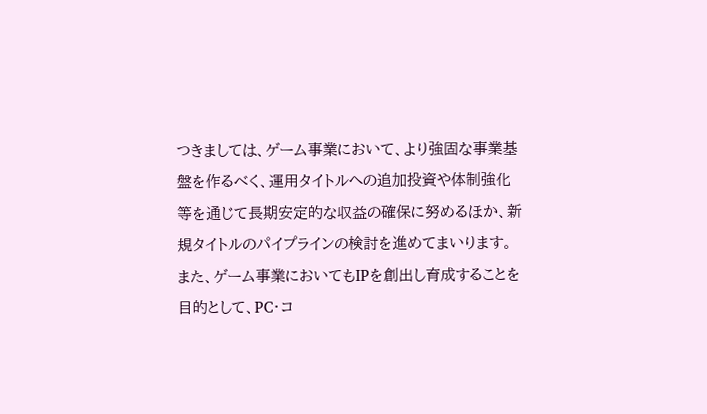つきましては、ゲーム事業において、より強固な事業基盤を作るべく、運用タイトルへの追加投資や体制強化等を通じて長期安定的な収益の確保に努めるほか、新規タイトルのパイプラインの検討を進めてまいります。また、ゲーム事業においてもIPを創出し育成することを目的として、PC・コ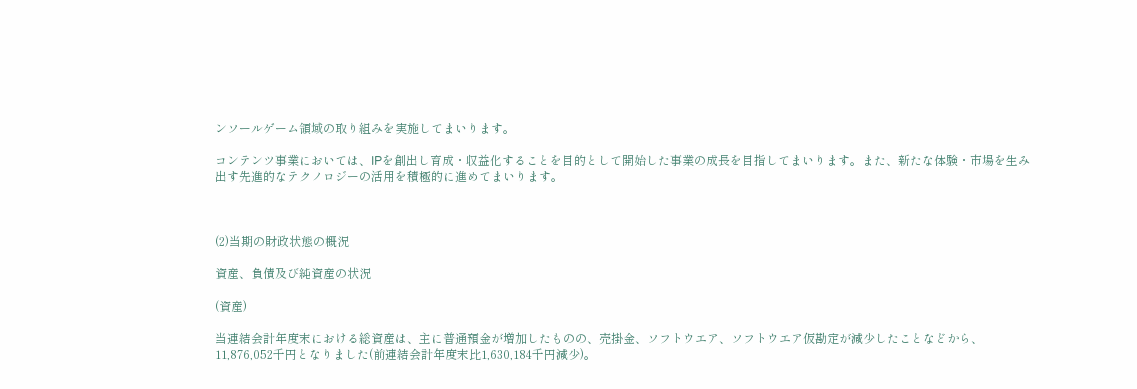ンソールゲーム領域の取り組みを実施してまいります。

コンテンツ事業においては、IPを創出し育成・収益化することを目的として開始した事業の成長を目指してまいります。また、新たな体験・市場を生み出す先進的なテクノロジーの活用を積極的に進めてまいります。



(2)当期の財政状態の概況

資産、負債及び純資産の状況

(資産)

当連結会計年度末における総資産は、主に普通預金が増加したものの、売掛金、ソフトウエア、ソフトウエア仮勘定が減少したことなどから、11,876,052千円となりました(前連結会計年度末比1,630,184千円減少)。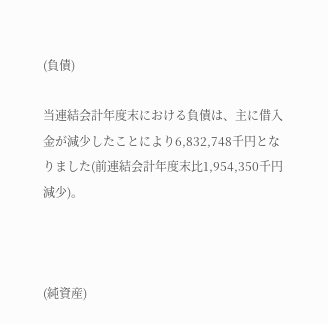(負債)

当連結会計年度末における負債は、主に借入金が減少したことにより6,832,748千円となりました(前連結会計年度末比1,954,350千円減少)。



(純資産)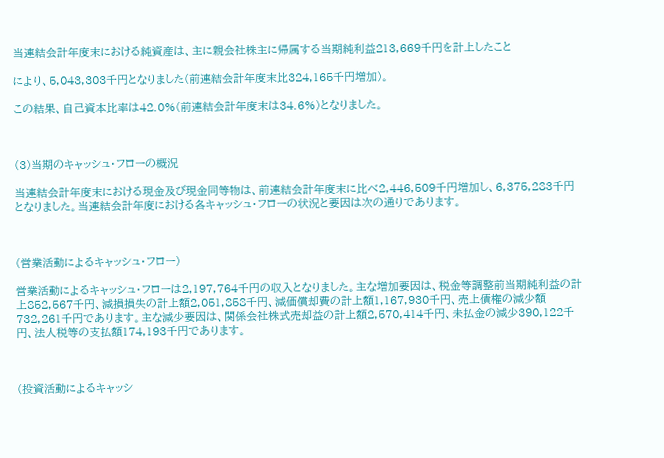当連結会計年度末における純資産は、主に親会社株主に帰属する当期純利益213,669千円を計上したこと

により、5,043,303千円となりました(前連結会計年度末比324,165千円増加)。

この結果、自己資本比率は42.0%(前連結会計年度末は34.6%)となりました。



(3)当期のキャッシュ・フローの概況

当連結会計年度末における現金及び現金同等物は、前連結会計年度末に比べ2,446,509千円増加し、6,375,283千円となりました。当連結会計年度における各キャッシュ・フローの状況と要因は次の通りであります。



(営業活動によるキャッシュ・フロー)

営業活動によるキャッシュ・フローは2,197,764千円の収入となりました。主な増加要因は、税金等調整前当期純利益の計上852,567千円、減損損失の計上額2,051,858千円、減価償却費の計上額1,167,930千円、売上債権の減少額732,261千円であります。主な減少要因は、関係会社株式売却益の計上額2,570,414千円、未払金の減少390,122千円、法人税等の支払額174,193千円であります。



(投資活動によるキャッシ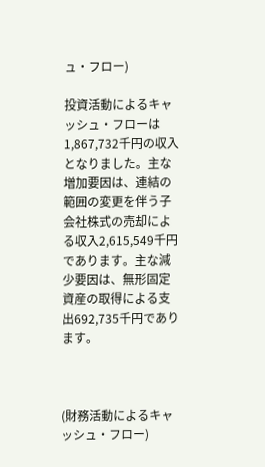ュ・フロー)

投資活動によるキャッシュ・フローは1,867,732千円の収入となりました。主な増加要因は、連結の範囲の変更を伴う子会社株式の売却による収入2,615,549千円であります。主な減少要因は、無形固定資産の取得による支出692,735千円であります。



(財務活動によるキャッシュ・フロー)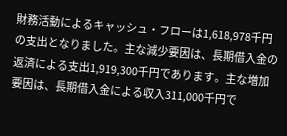財務活動によるキャッシュ・フローは1,618,978千円の支出となりました。主な減少要因は、長期借入金の返済による支出1,919,300千円であります。主な増加要因は、長期借入金による収入311,000千円で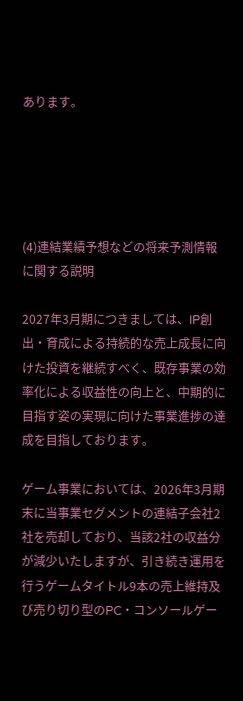あります。





(4)連結業績予想などの将来予測情報に関する説明

2027年3月期につきましては、IP創出・育成による持続的な売上成長に向けた投資を継続すべく、既存事業の効率化による収益性の向上と、中期的に目指す姿の実現に向けた事業進捗の達成を目指しております。

ゲーム事業においては、2026年3月期末に当事業セグメントの連結子会社2社を売却しており、当該2社の収益分が減少いたしますが、引き続き運用を行うゲームタイトル9本の売上維持及び売り切り型のPC・コンソールゲー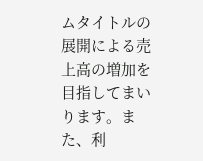ムタイトルの展開による売上高の増加を目指してまいります。また、利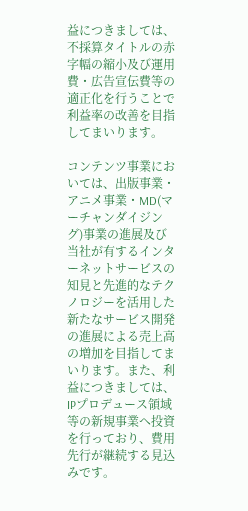益につきましては、不採算タイトルの赤字幅の縮小及び運用費・広告宣伝費等の適正化を行うことで利益率の改善を目指してまいります。

コンテンツ事業においては、出版事業・アニメ事業・MD(マーチャンダイジング)事業の進展及び当社が有するインターネットサービスの知見と先進的なテクノロジーを活用した新たなサービス開発の進展による売上高の増加を目指してまいります。また、利益につきましては、IPプロデュース領域等の新規事業へ投資を行っており、費用先行が継続する見込みです。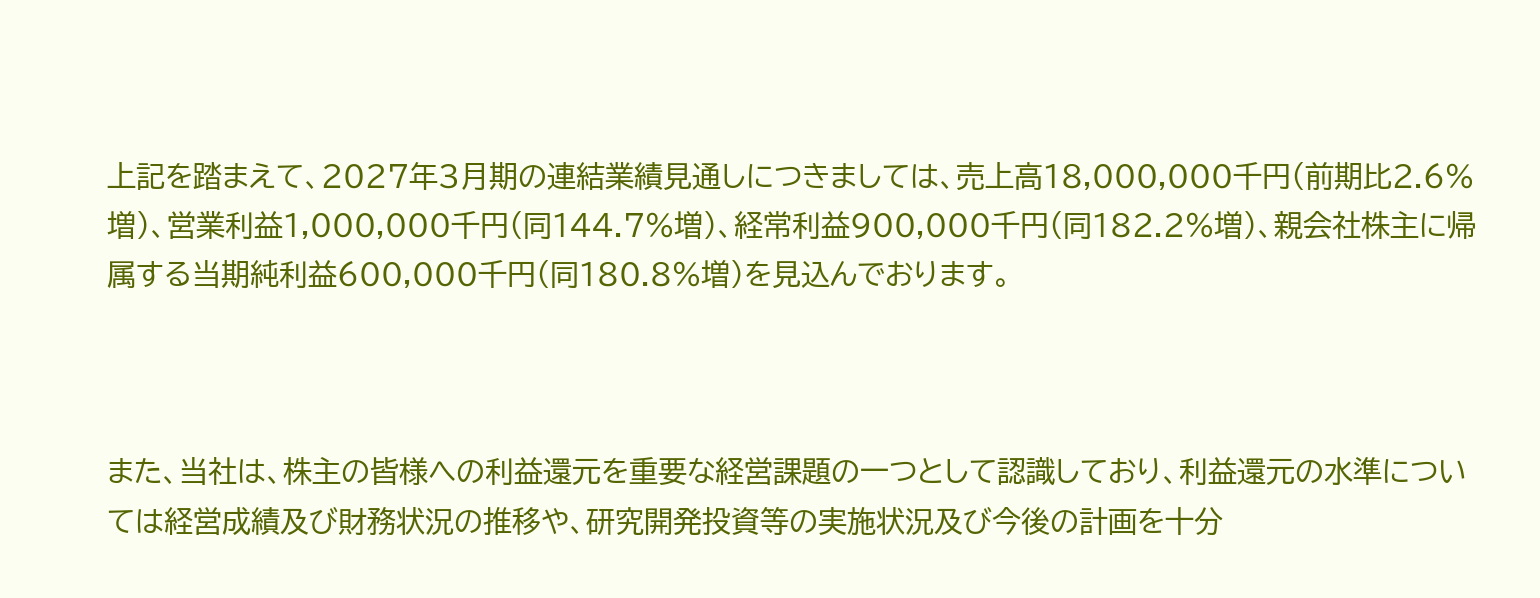上記を踏まえて、2027年3月期の連結業績見通しにつきましては、売上高18,000,000千円(前期比2.6%増)、営業利益1,000,000千円(同144.7%増)、経常利益900,000千円(同182.2%増)、親会社株主に帰属する当期純利益600,000千円(同180.8%増)を見込んでおります。



また、当社は、株主の皆様への利益還元を重要な経営課題の一つとして認識しており、利益還元の水準については経営成績及び財務状況の推移や、研究開発投資等の実施状況及び今後の計画を十分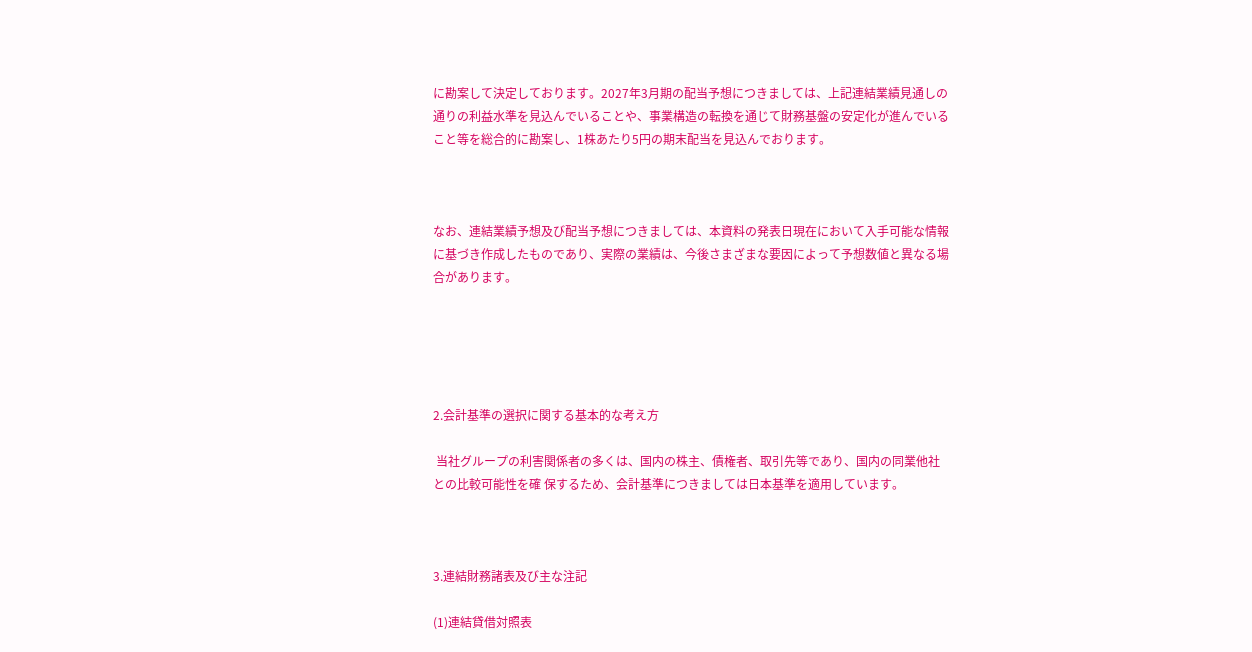に勘案して決定しております。2027年3月期の配当予想につきましては、上記連結業績見通しの通りの利益水準を見込んでいることや、事業構造の転換を通じて財務基盤の安定化が進んでいること等を総合的に勘案し、1株あたり5円の期末配当を見込んでおります。



なお、連結業績予想及び配当予想につきましては、本資料の発表日現在において入手可能な情報に基づき作成したものであり、実際の業績は、今後さまざまな要因によって予想数値と異なる場合があります。





2.会計基準の選択に関する基本的な考え方

 当社グループの利害関係者の多くは、国内の株主、債権者、取引先等であり、国内の同業他社との比較可能性を確 保するため、会計基準につきましては日本基準を適用しています。



3.連結財務諸表及び主な注記

(1)連結貸借対照表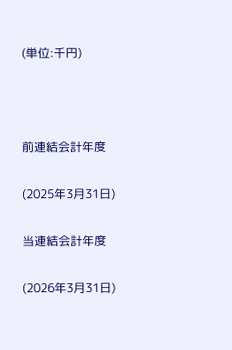(単位:千円)



前連結会計年度

(2025年3月31日)

当連結会計年度

(2026年3月31日)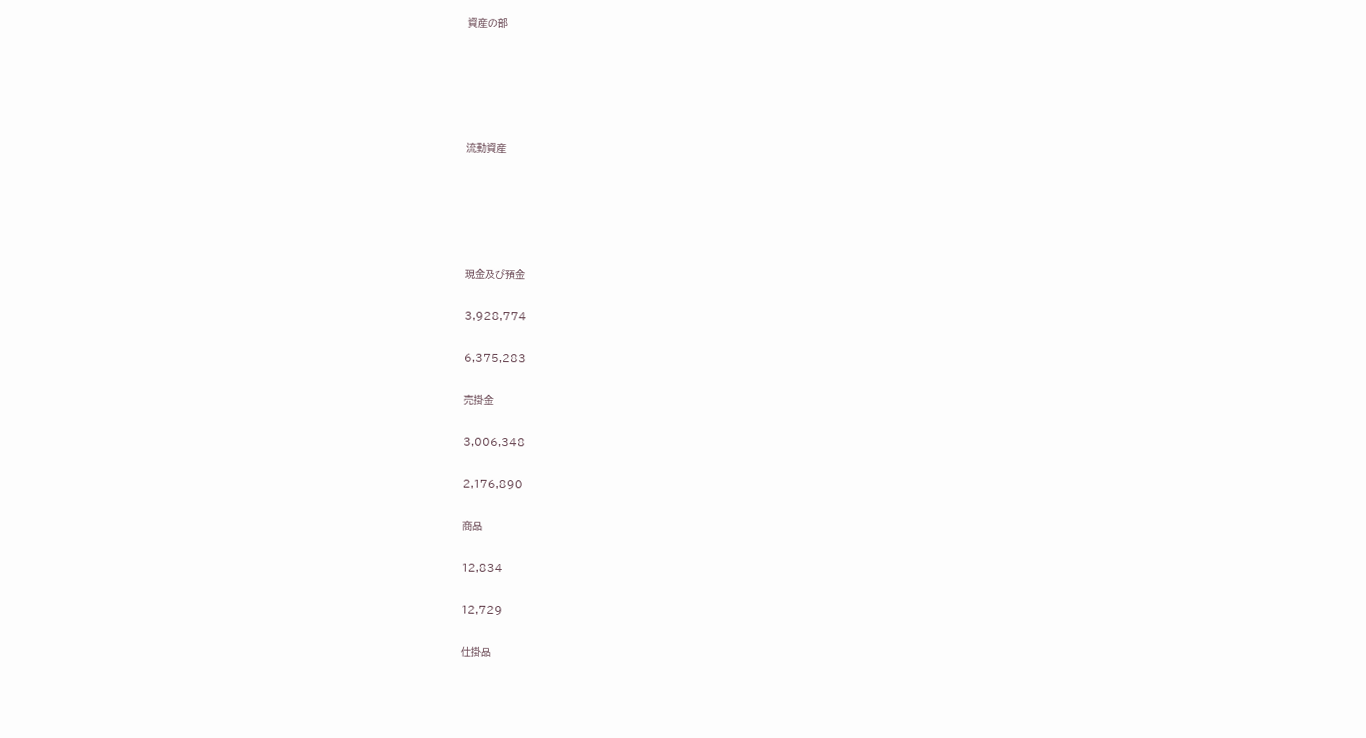資産の部





流動資産





現金及び預金

3,928,774

6,375,283

売掛金

3,006,348

2,176,890

商品

12,834

12,729

仕掛品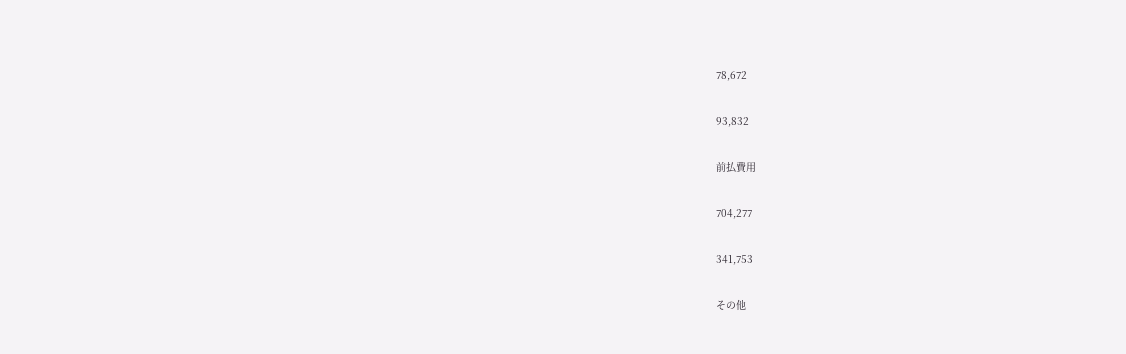78,672

93,832

前払費用

704,277

341,753

その他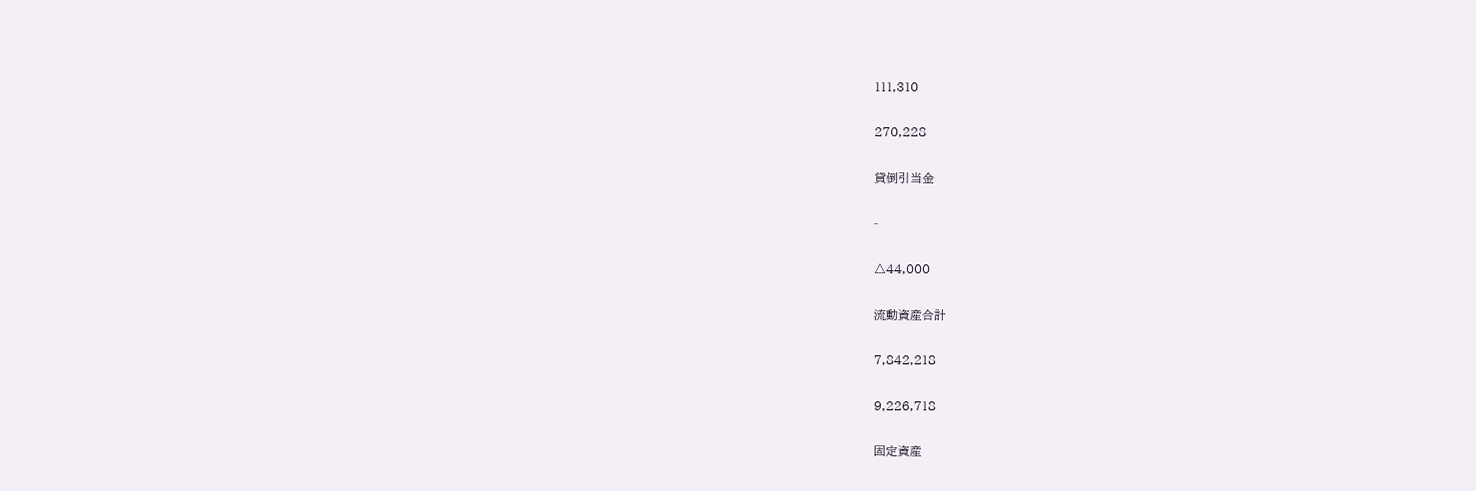111,310

270,228

貸倒引当金

-

△44,000

流動資産合計

7,842,218

9,226,718

固定資産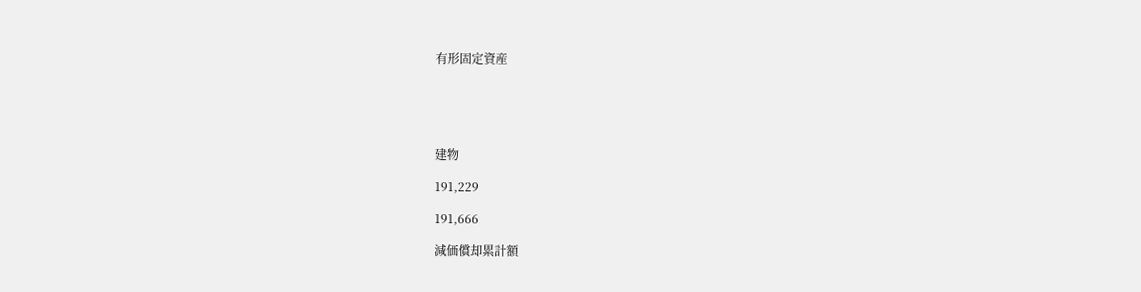有形固定資産





建物

191,229

191,666

減価償却累計額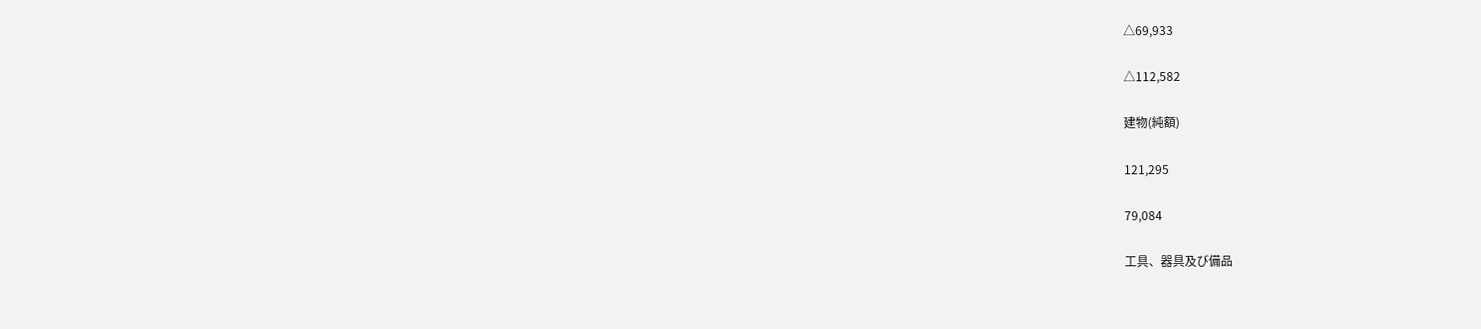△69,933

△112,582

建物(純額)

121,295

79,084

工具、器具及び備品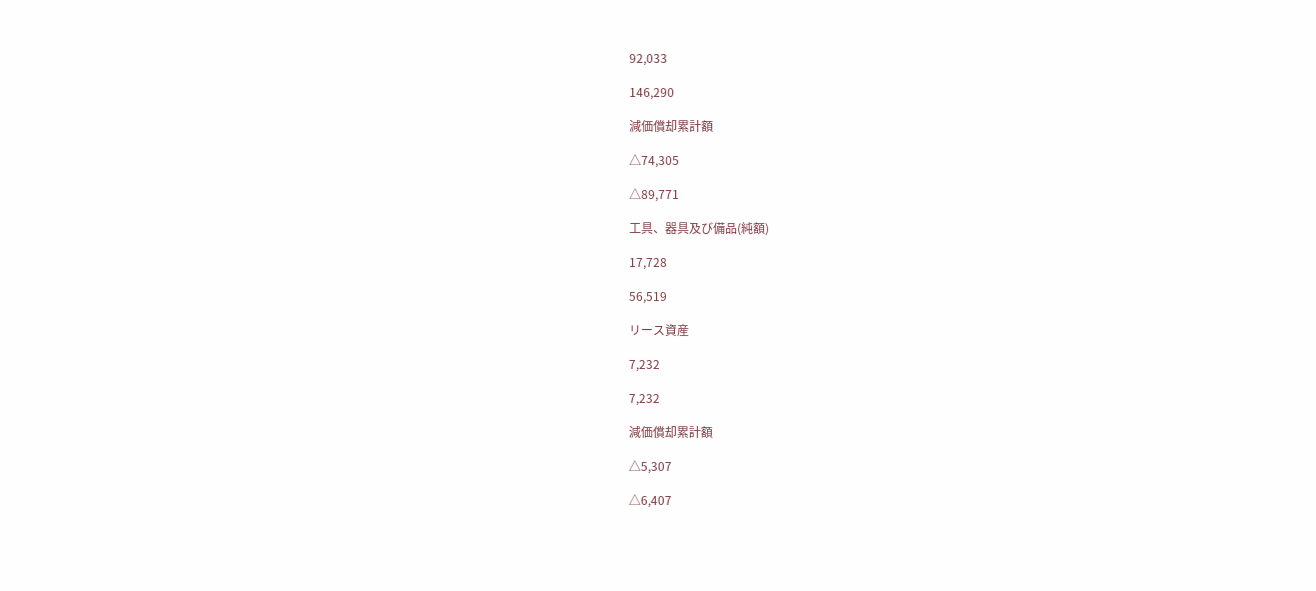92,033

146,290

減価償却累計額

△74,305

△89,771

工具、器具及び備品(純額)

17,728

56,519

リース資産

7,232

7,232

減価償却累計額

△5,307

△6,407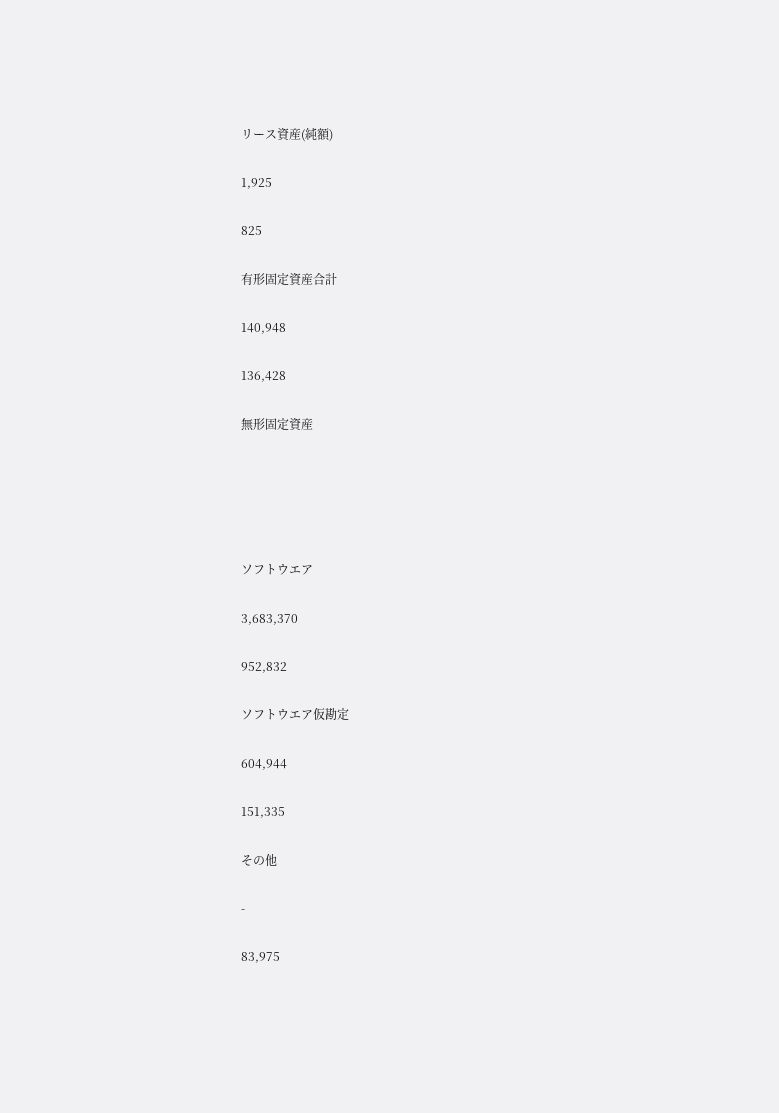リース資産(純額)

1,925

825

有形固定資産合計

140,948

136,428

無形固定資産





ソフトウエア

3,683,370

952,832

ソフトウエア仮勘定

604,944

151,335

その他

-

83,975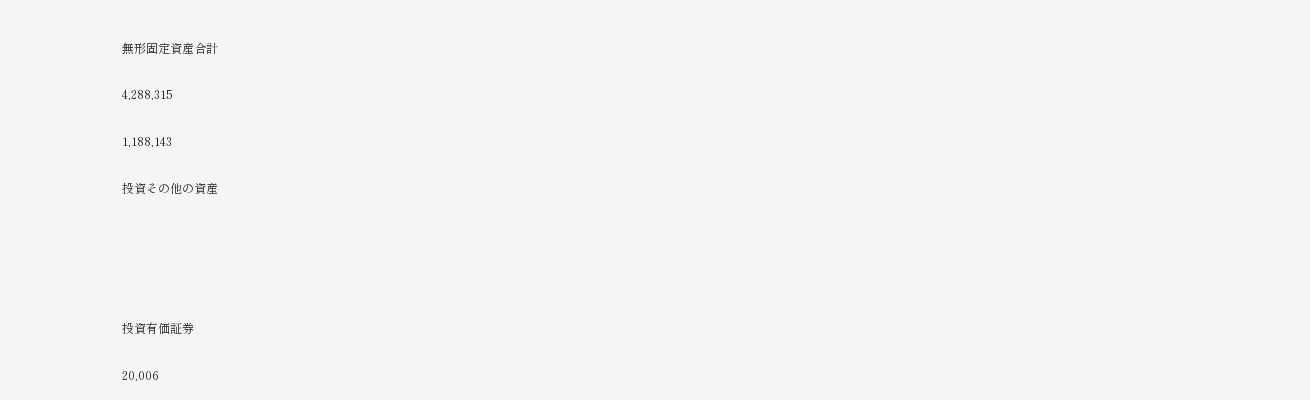無形固定資産合計

4,288,315

1,188,143

投資その他の資産





投資有価証券

20,006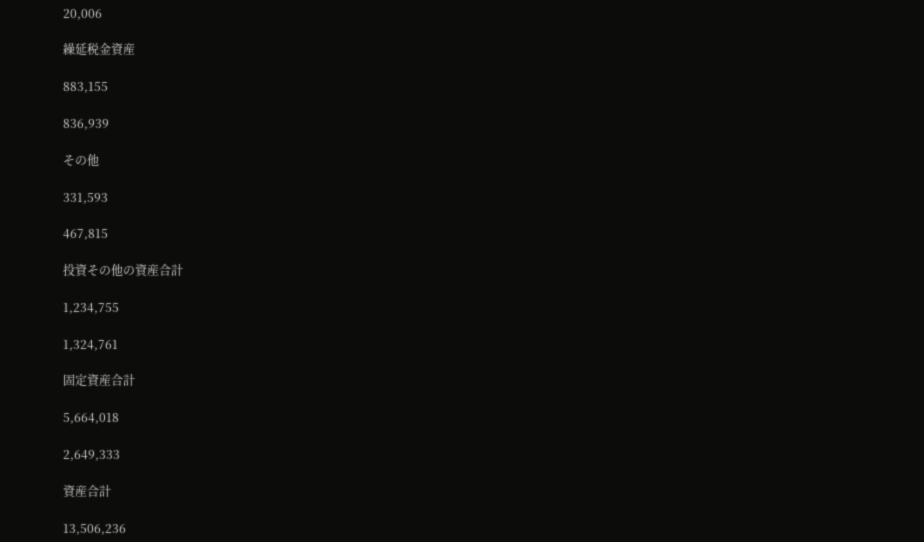20,006

繰延税金資産

883,155

836,939

その他

331,593

467,815

投資その他の資産合計

1,234,755

1,324,761

固定資産合計

5,664,018

2,649,333

資産合計

13,506,236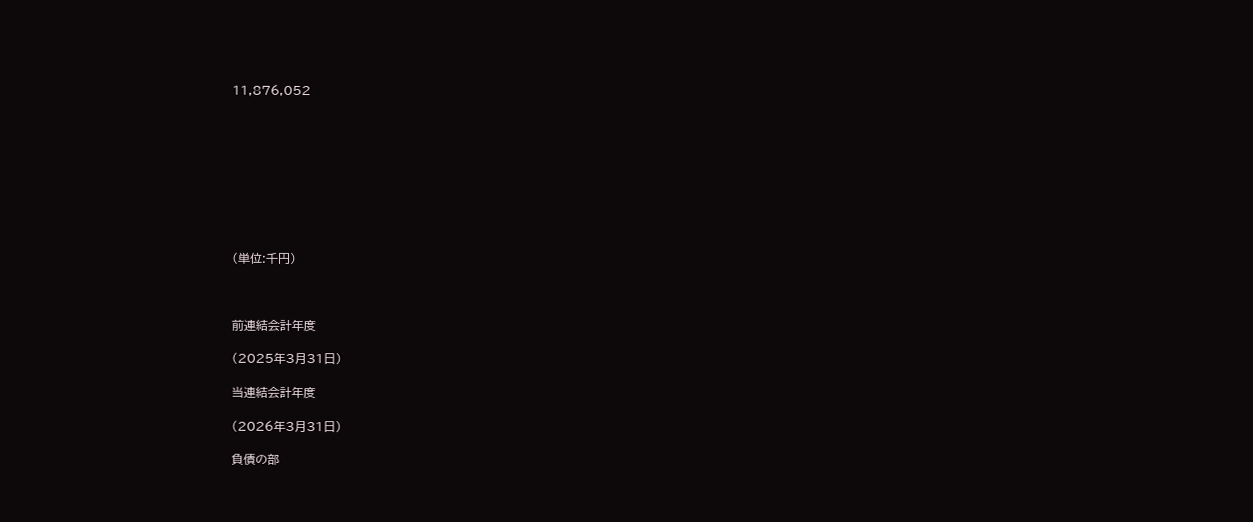11,876,052









(単位:千円)



前連結会計年度

(2025年3月31日)

当連結会計年度

(2026年3月31日)

負債の部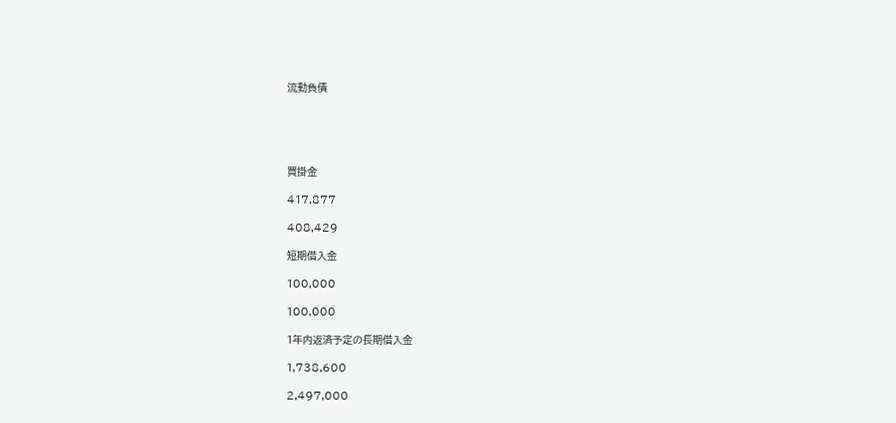流動負債





買掛金

417,877

408,429

短期借入金

100,000

100,000

1年内返済予定の長期借入金

1,738,600

2,497,000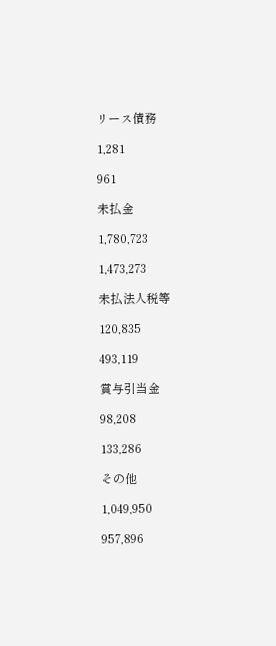リース債務

1,281

961

未払金

1,780,723

1,473,273

未払法人税等

120,835

493,119

賞与引当金

98,208

133,286

その他

1,049,950

957,896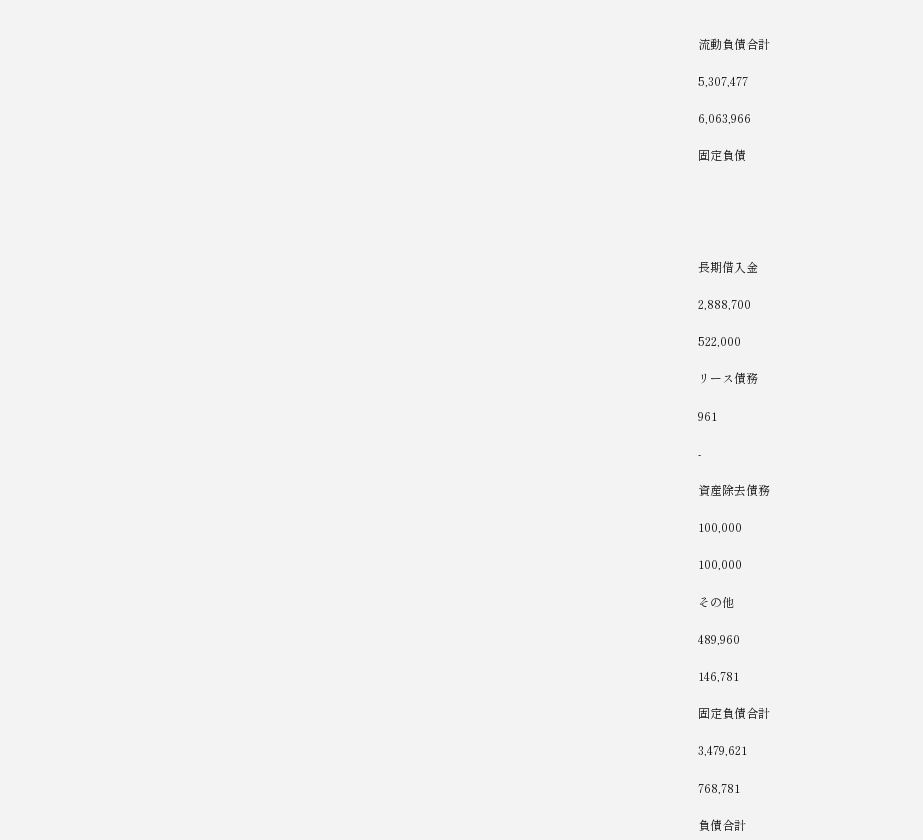流動負債合計

5,307,477

6,063,966

固定負債





長期借入金

2,888,700

522,000

リース債務

961

-

資産除去債務

100,000

100,000

その他

489,960

146,781

固定負債合計

3,479,621

768,781

負債合計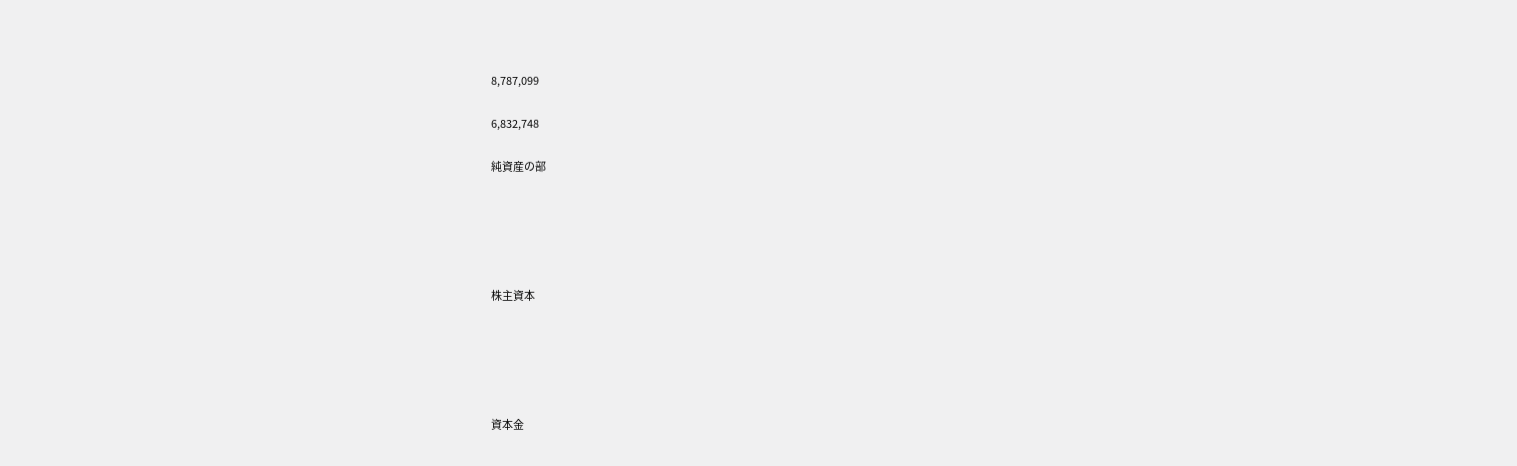8,787,099

6,832,748

純資産の部





株主資本





資本金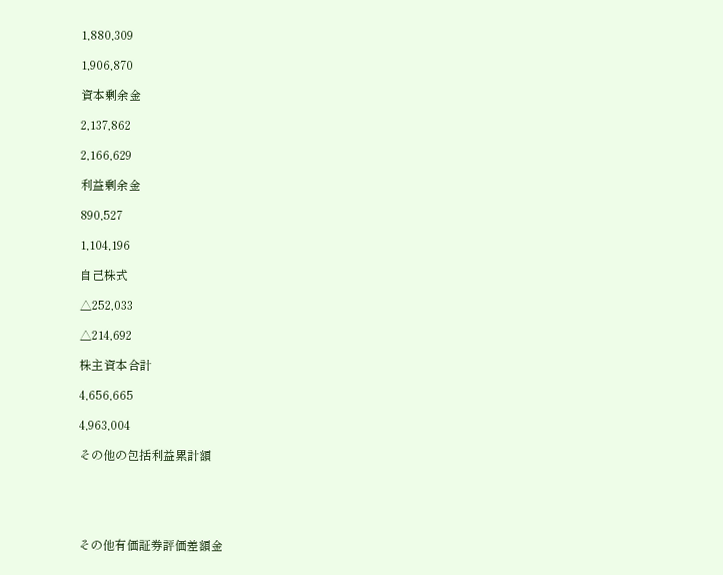1,880,309

1,906,870

資本剰余金

2,137,862

2,166,629

利益剰余金

890,527

1,104,196

自己株式

△252,033

△214,692

株主資本合計

4,656,665

4,963,004

その他の包括利益累計額





その他有価証券評価差額金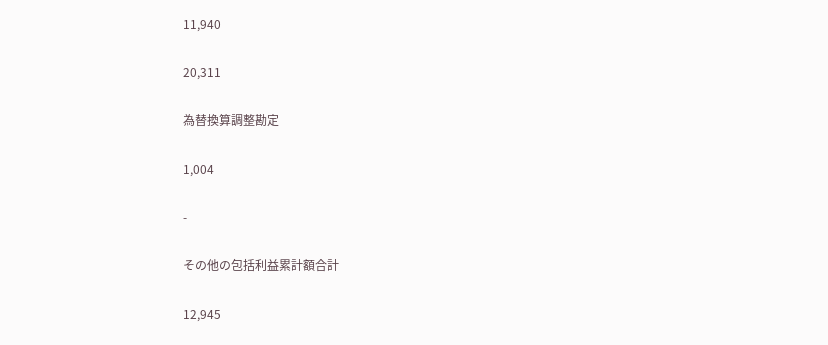11,940

20,311

為替換算調整勘定

1,004

-

その他の包括利益累計額合計

12,945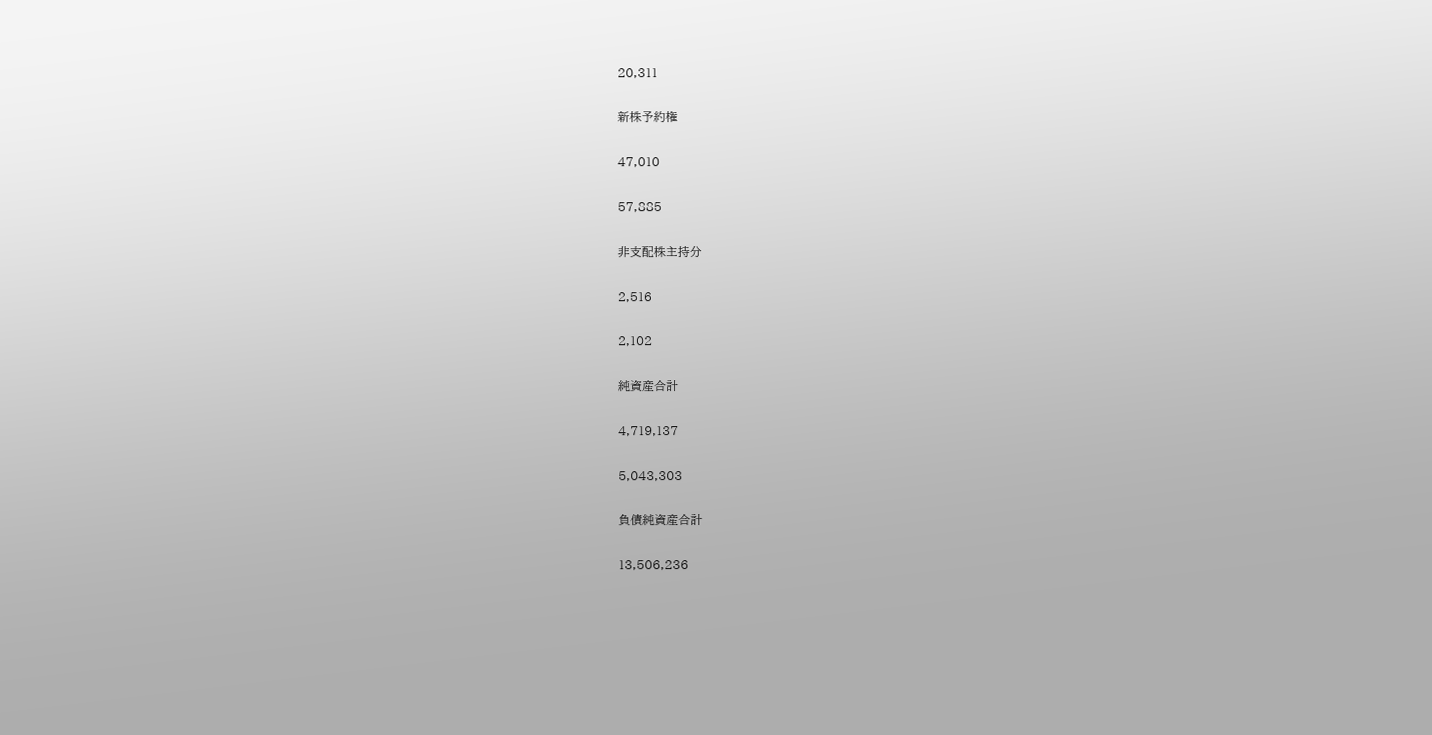20,311

新株予約権

47,010

57,885

非支配株主持分

2,516

2,102

純資産合計

4,719,137

5,043,303

負債純資産合計

13,506,236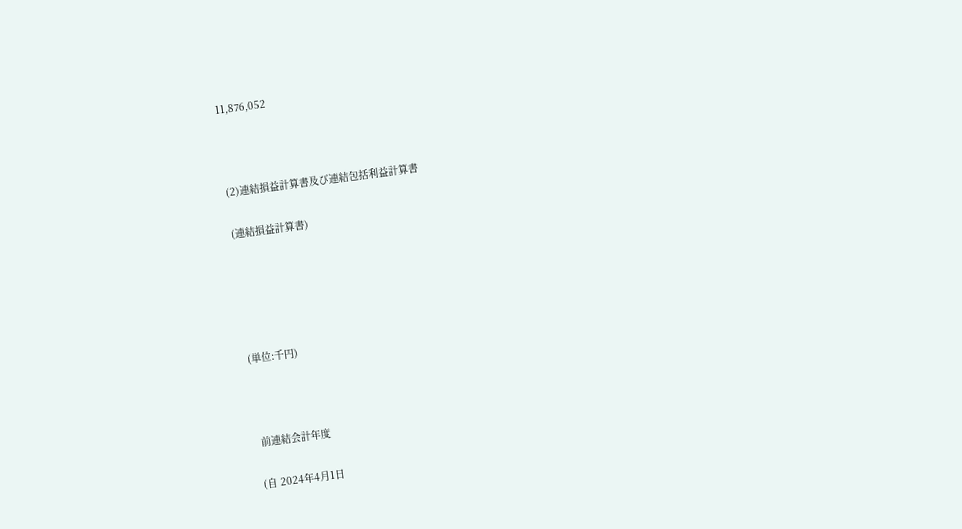11,876,052



(2)連結損益計算書及び連結包括利益計算書

(連結損益計算書)





(単位:千円)



 前連結会計年度

(自 2024年4月1日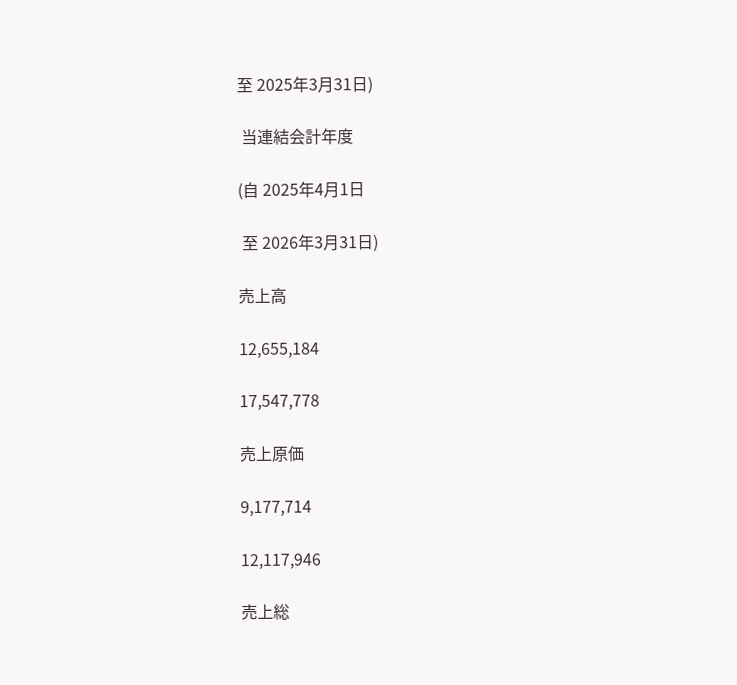至 2025年3月31日)

 当連結会計年度

(自 2025年4月1日

 至 2026年3月31日)

売上高

12,655,184

17,547,778

売上原価

9,177,714

12,117,946

売上総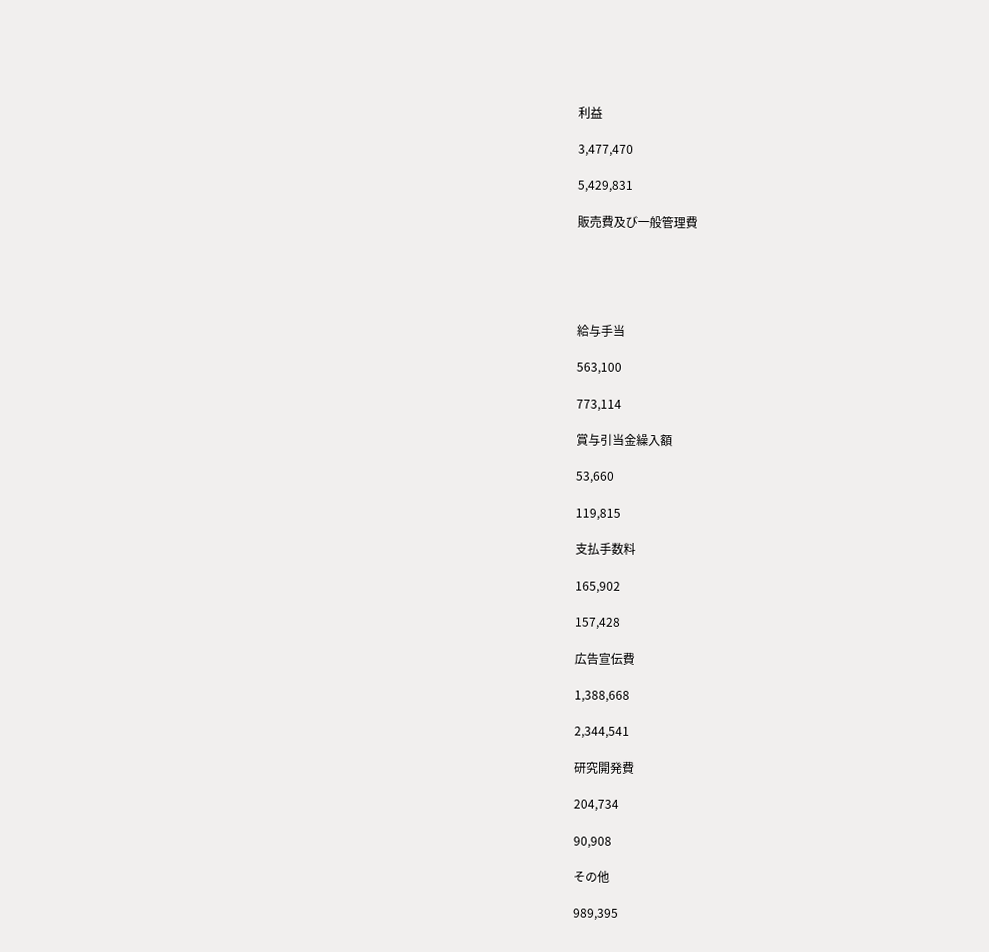利益

3,477,470

5,429,831

販売費及び一般管理費





給与手当

563,100

773,114

賞与引当金繰入額

53,660

119,815

支払手数料

165,902

157,428

広告宣伝費

1,388,668

2,344,541

研究開発費

204,734

90,908

その他

989,395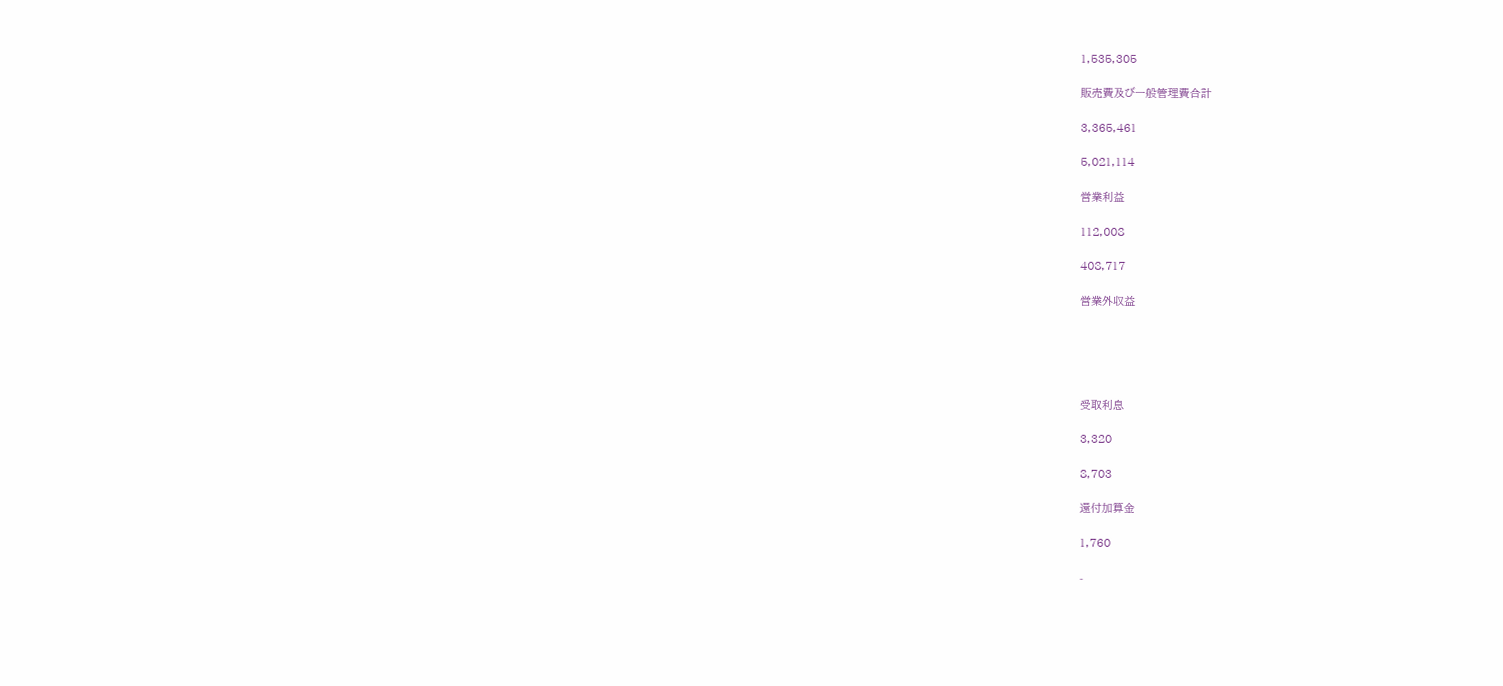1,535,305

販売費及び一般管理費合計

3,365,461

5,021,114

営業利益

112,008

408,717

営業外収益





受取利息

3,320

8,703

還付加算金

1,760

-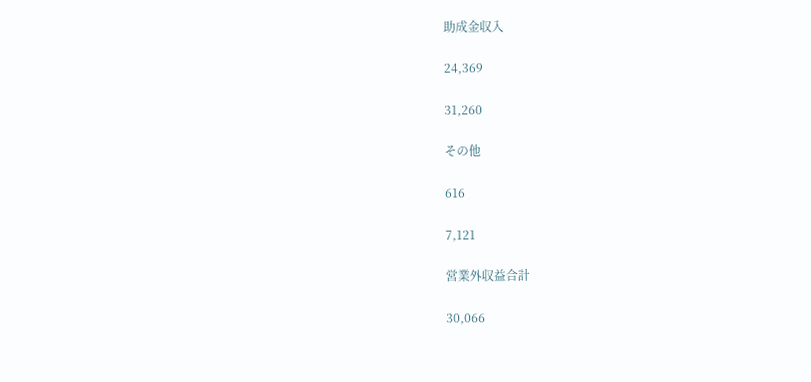助成金収入

24,369

31,260

その他

616

7,121

営業外収益合計

30,066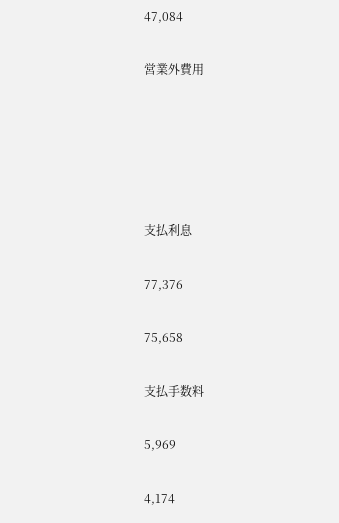47,084

営業外費用





支払利息

77,376

75,658

支払手数料

5,969

4,174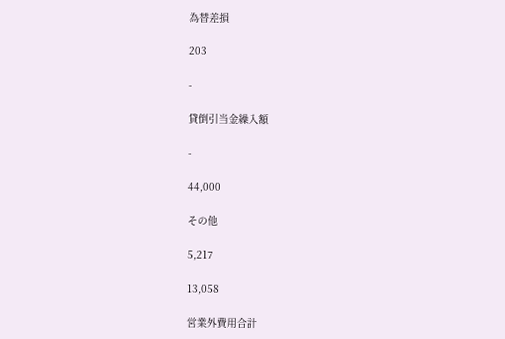為替差損

203

-

貸倒引当金繰入額

-

44,000

その他

5,217

13,058

営業外費用合計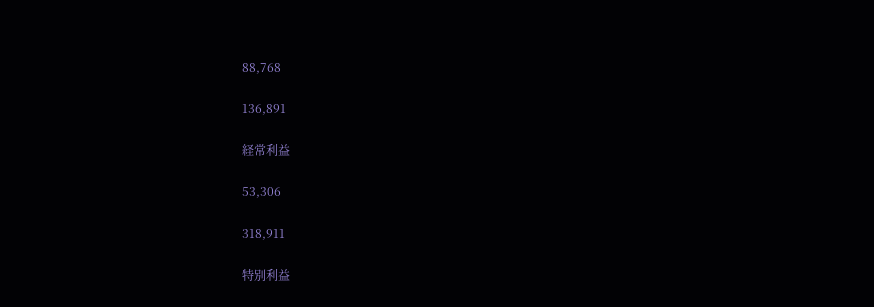88,768

136,891

経常利益

53,306

318,911

特別利益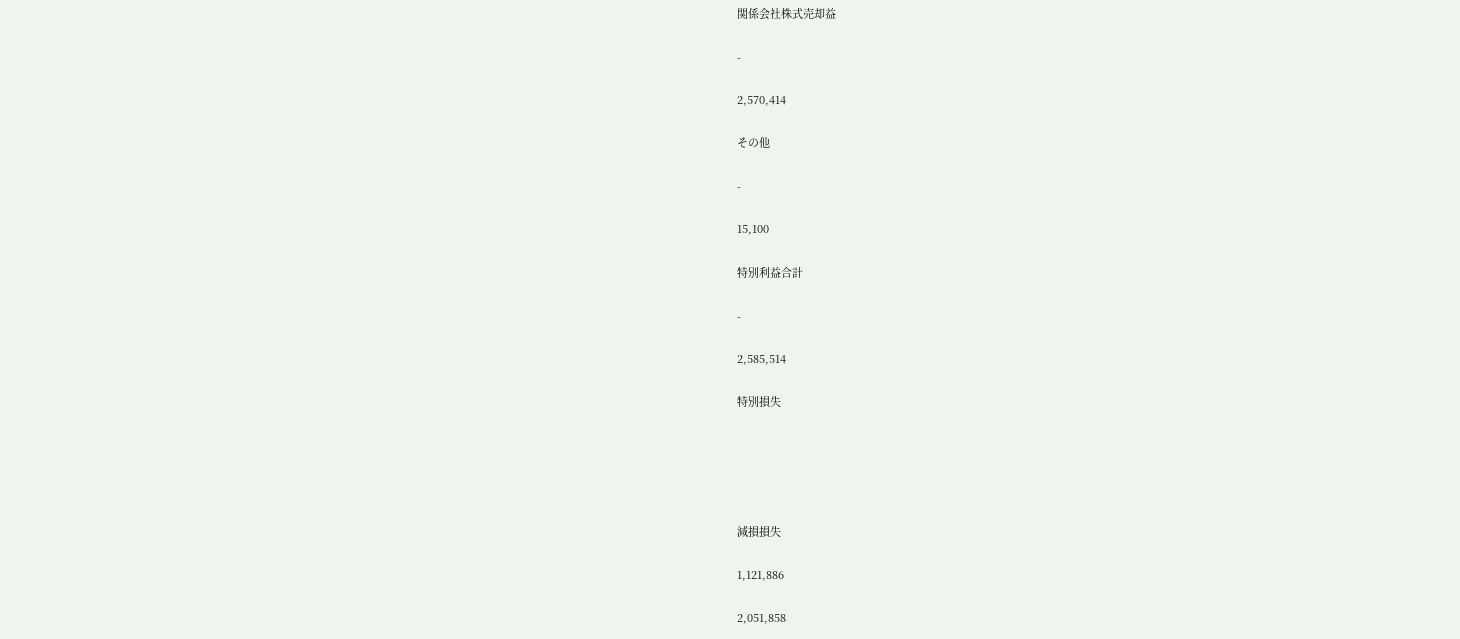関係会社株式売却益

-

2,570,414

その他

-

15,100

特別利益合計

-

2,585,514

特別損失





減損損失

1,121,886

2,051,858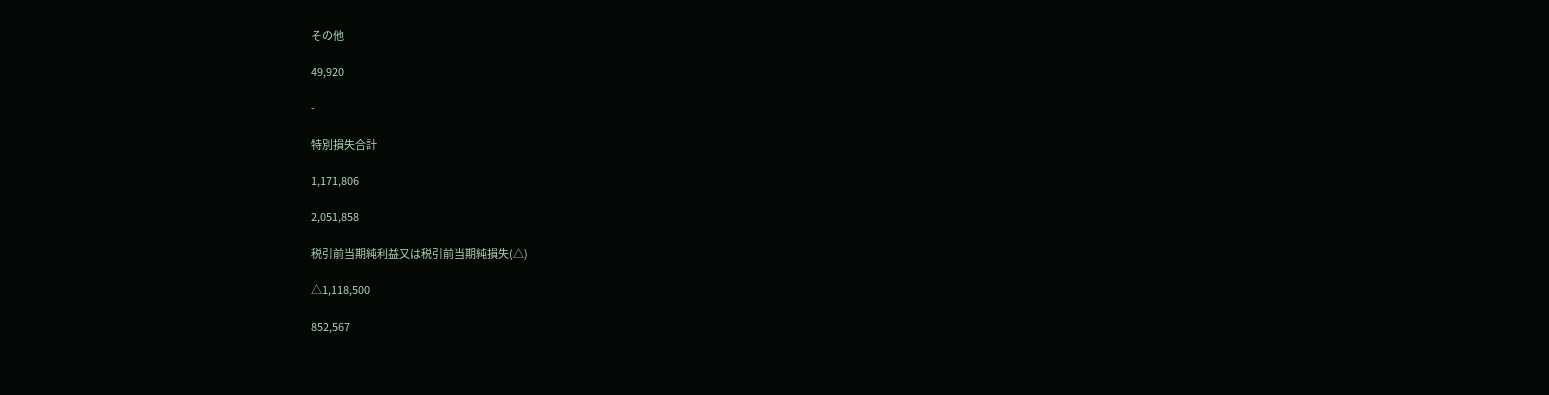その他

49,920

-

特別損失合計

1,171,806

2,051,858

税引前当期純利益又は税引前当期純損失(△)

△1,118,500

852,567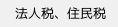法人税、住民税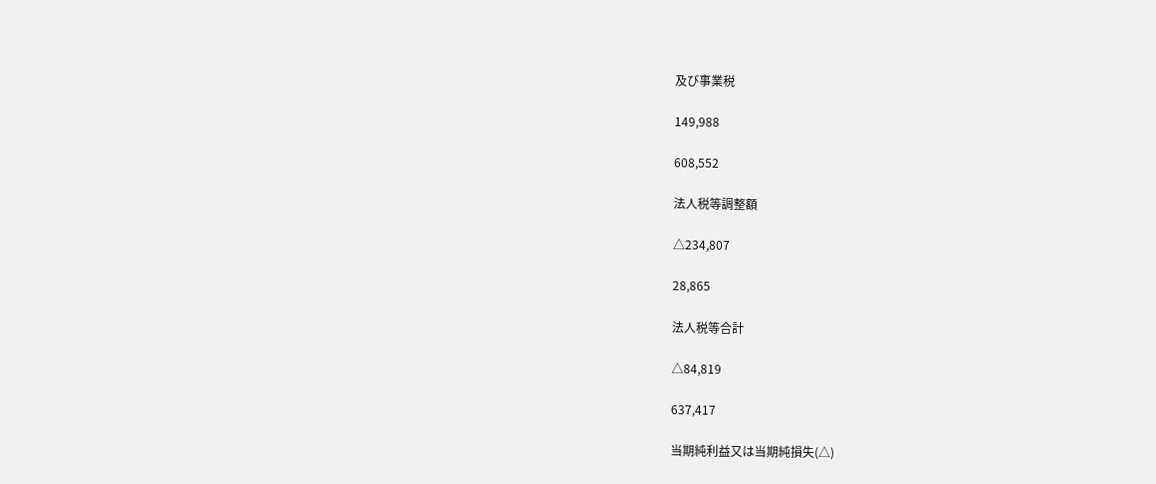及び事業税

149,988

608,552

法人税等調整額

△234,807

28,865

法人税等合計

△84,819

637,417

当期純利益又は当期純損失(△)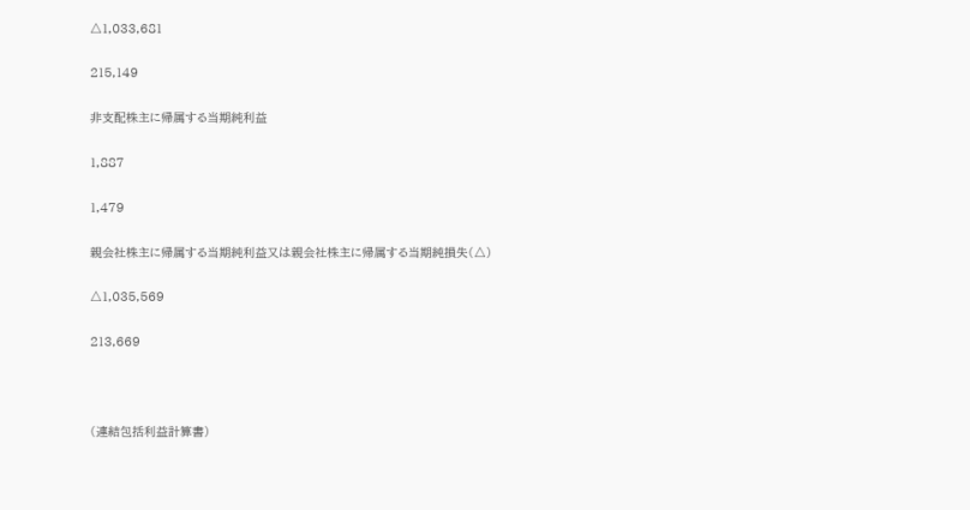△1,033,681

215,149

非支配株主に帰属する当期純利益

1,887

1,479

親会社株主に帰属する当期純利益又は親会社株主に帰属する当期純損失(△)

△1,035,569

213,669



(連結包括利益計算書)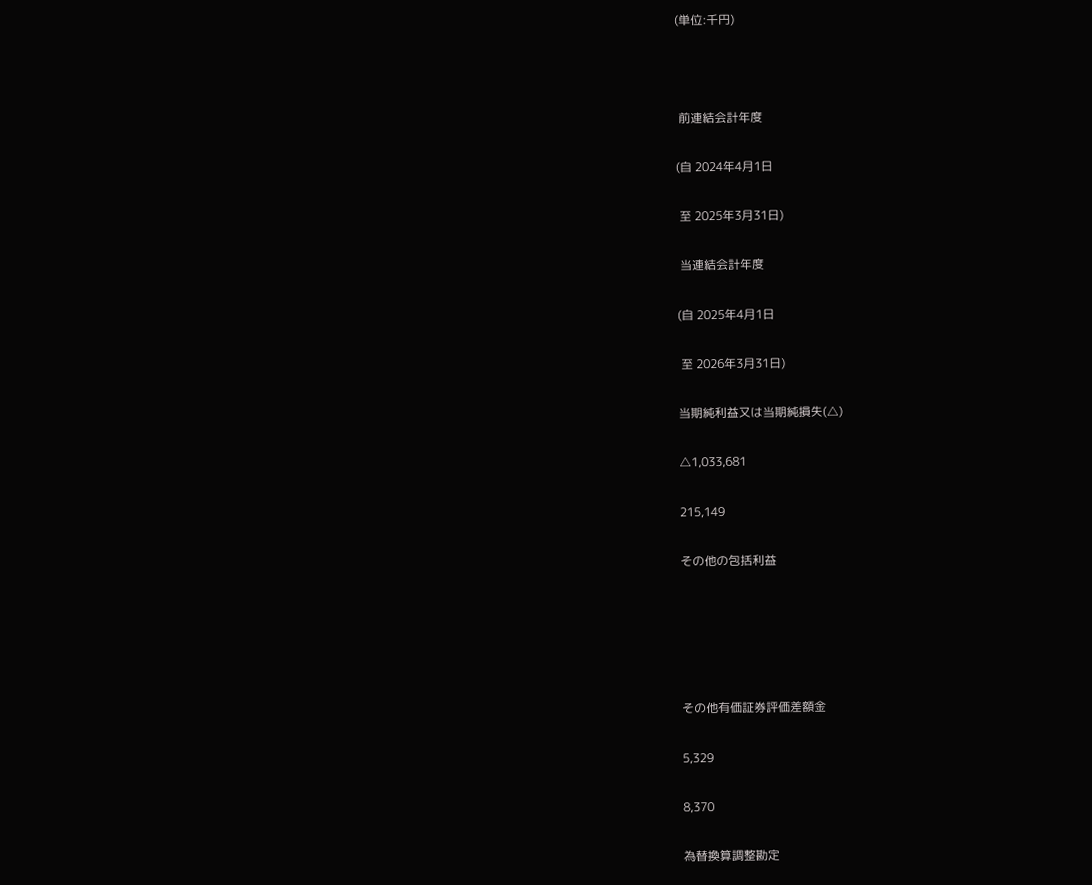(単位:千円)



 前連結会計年度

(自 2024年4月1日

 至 2025年3月31日)

 当連結会計年度

(自 2025年4月1日

 至 2026年3月31日)

当期純利益又は当期純損失(△)

△1,033,681

215,149

その他の包括利益





その他有価証券評価差額金

5,329

8,370

為替換算調整勘定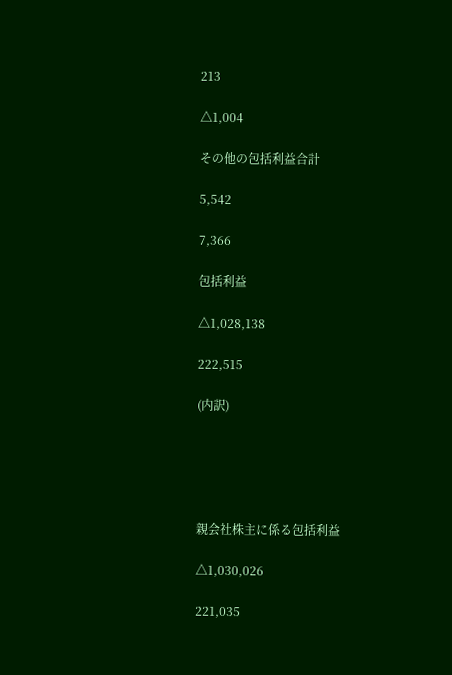213

△1,004

その他の包括利益合計

5,542

7,366

包括利益

△1,028,138

222,515

(内訳)





親会社株主に係る包括利益

△1,030,026

221,035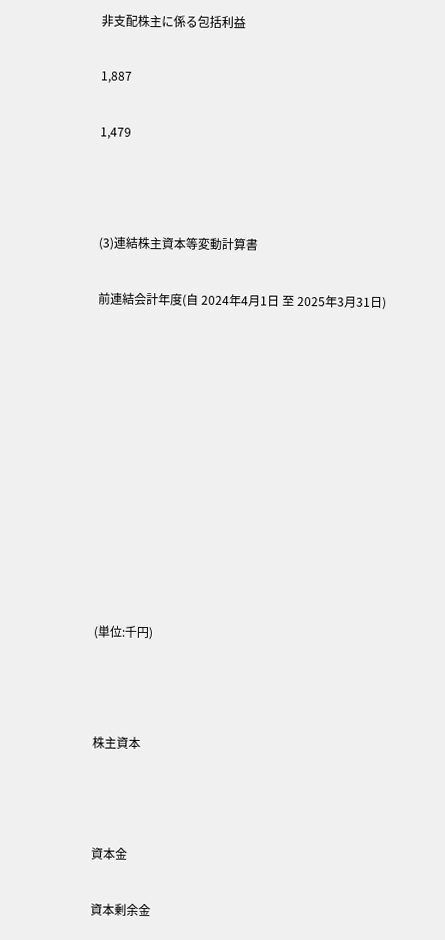非支配株主に係る包括利益

1,887

1,479



(3)連結株主資本等変動計算書

前連結会計年度(自 2024年4月1日 至 2025年3月31日)











(単位:千円)



株主資本



資本金

資本剰余金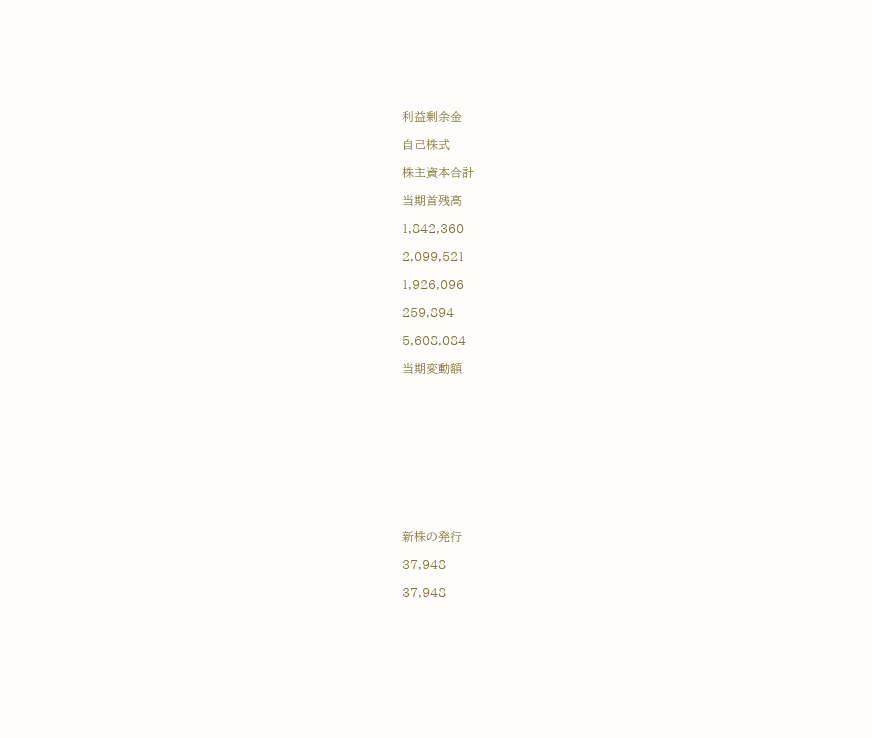利益剰余金

自己株式

株主資本合計

当期首残高

1,842,360

2,099,521

1,926,096

259,894

5,608,084

当期変動額











新株の発行

37,948

37,948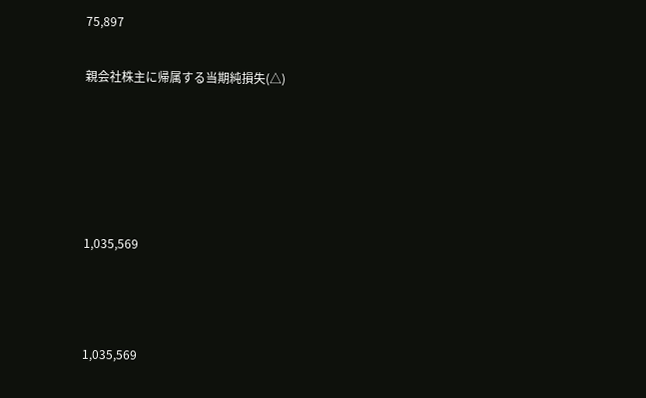75,897

親会社株主に帰属する当期純損失(△)





1,035,569



1,035,569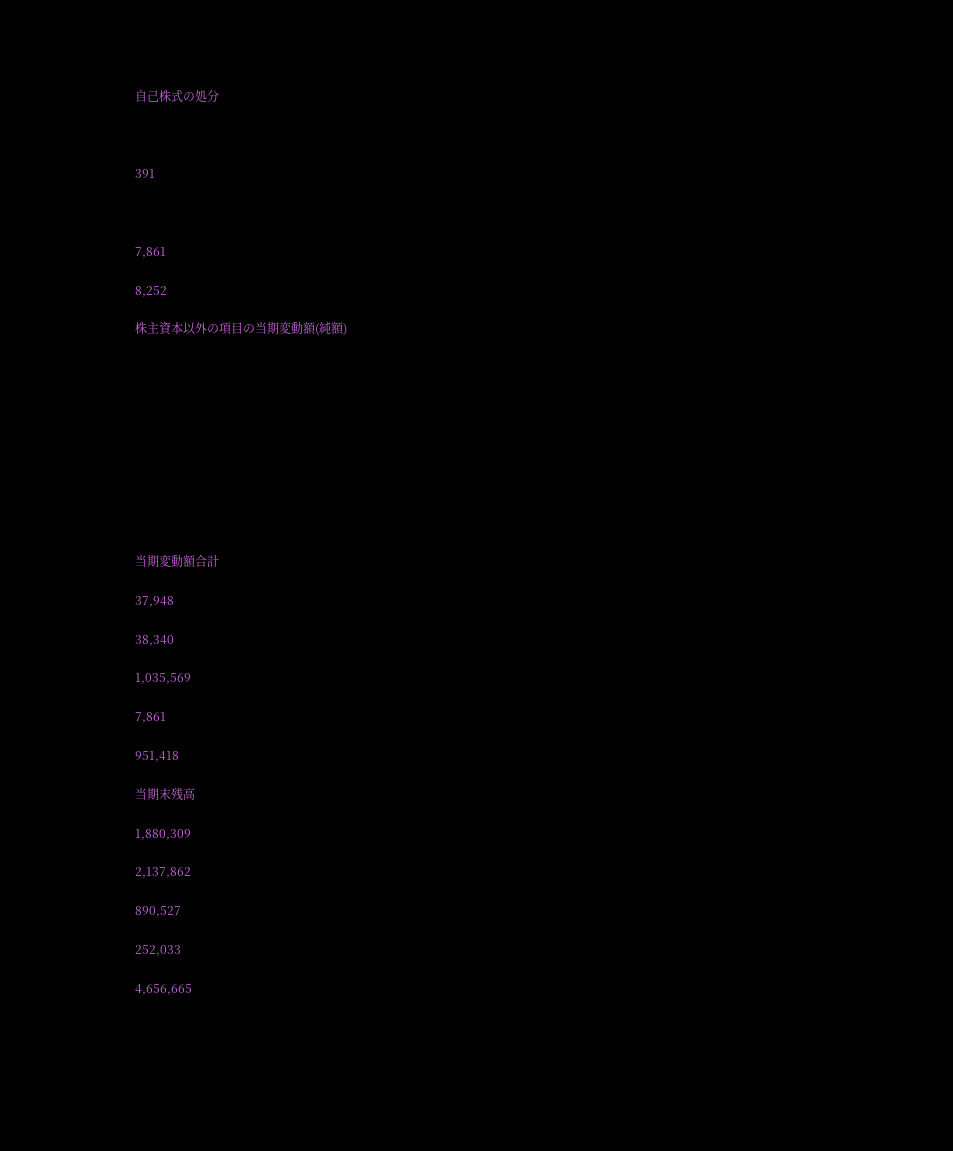自己株式の処分



391



7,861

8,252

株主資本以外の項目の当期変動額(純額)











当期変動額合計

37,948

38,340

1,035,569

7,861

951,418

当期末残高

1,880,309

2,137,862

890,527

252,033

4,656,665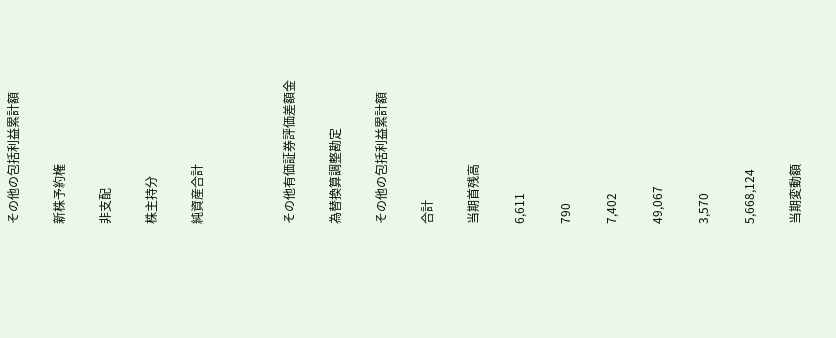その他の包括利益累計額

新株予約権

非支配

株主持分

純資産合計



その他有価証券評価差額金

為替換算調整勘定

その他の包括利益累計額

合計

当期首残高

6,611

790

7,402

49,067

3,570

5,668,124

当期変動額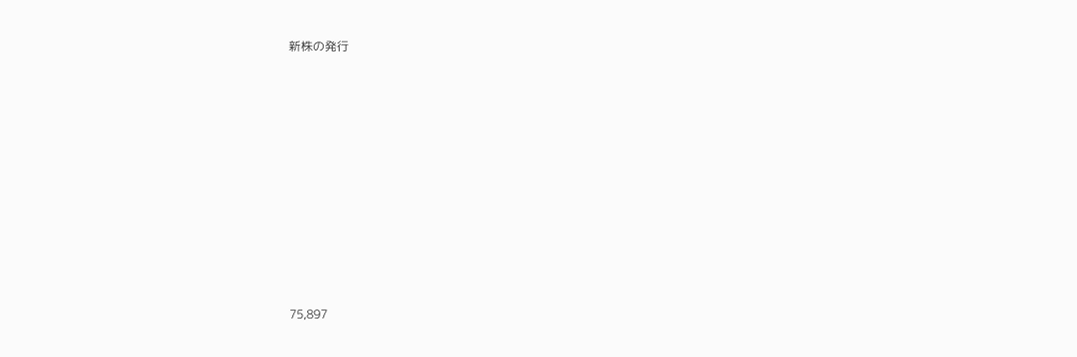新株の発行











75,897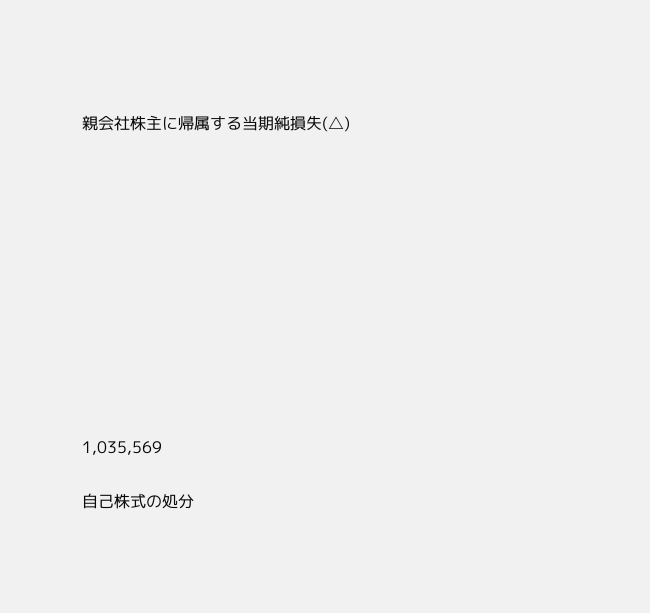親会社株主に帰属する当期純損失(△)











1,035,569

自己株式の処分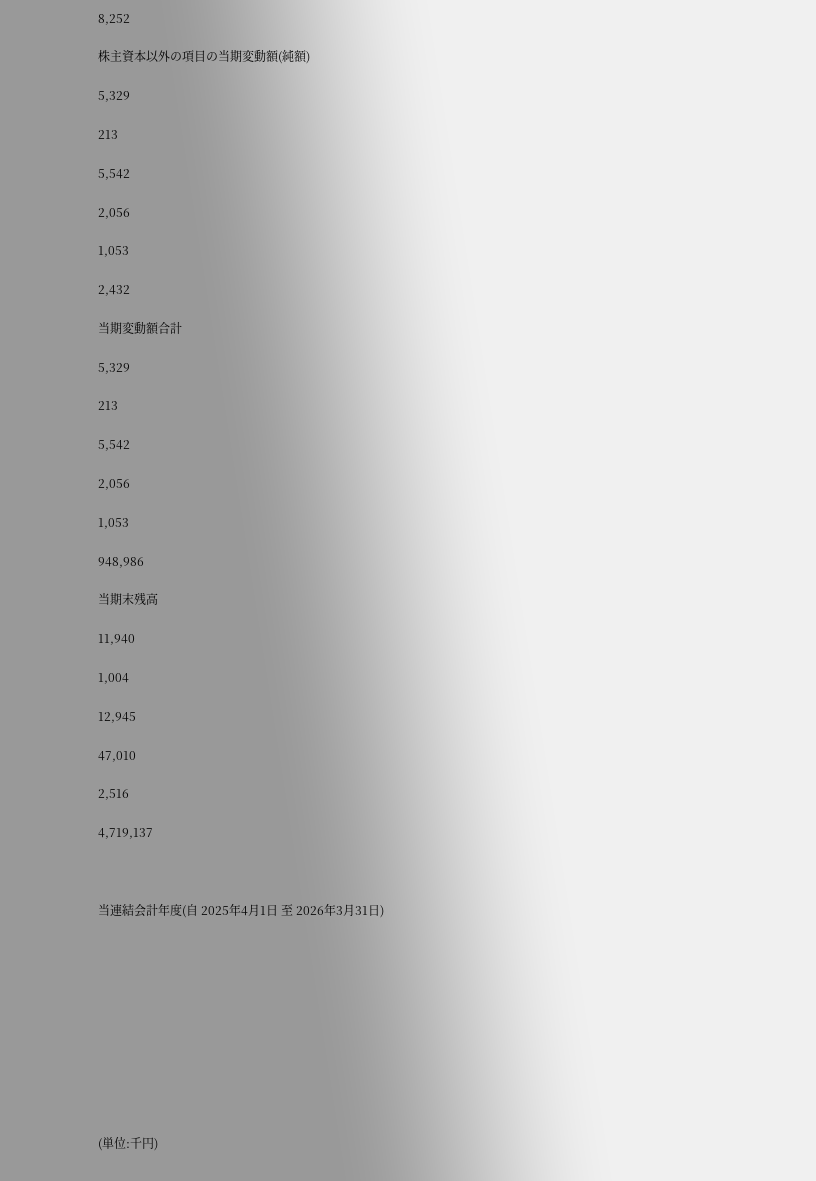8,252

株主資本以外の項目の当期変動額(純額)

5,329

213

5,542

2,056

1,053

2,432

当期変動額合計

5,329

213

5,542

2,056

1,053

948,986

当期末残高

11,940

1,004

12,945

47,010

2,516

4,719,137



当連結会計年度(自 2025年4月1日 至 2026年3月31日)











(単位:千円)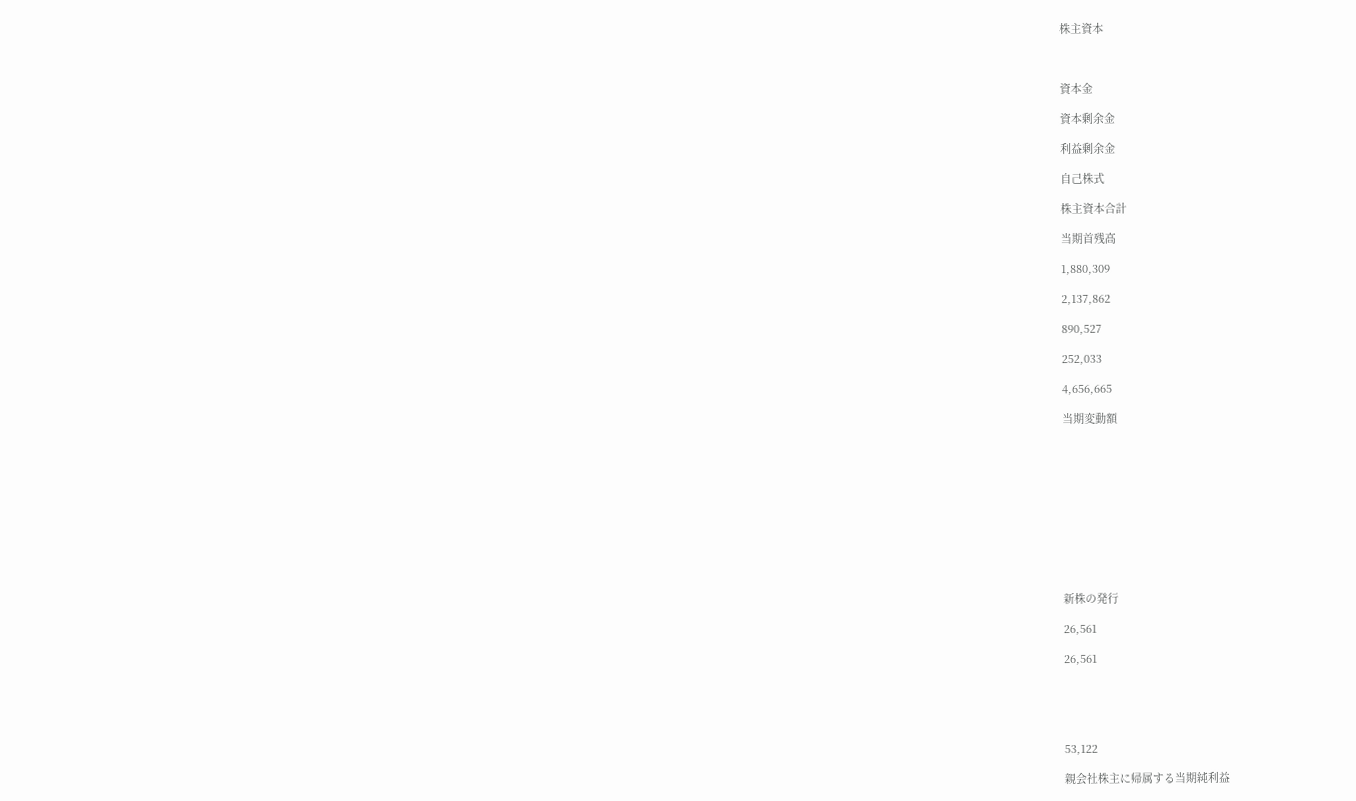株主資本



資本金

資本剰余金

利益剰余金

自己株式

株主資本合計

当期首残高

1,880,309

2,137,862

890,527

252,033

4,656,665

当期変動額











新株の発行

26,561

26,561





53,122

親会社株主に帰属する当期純利益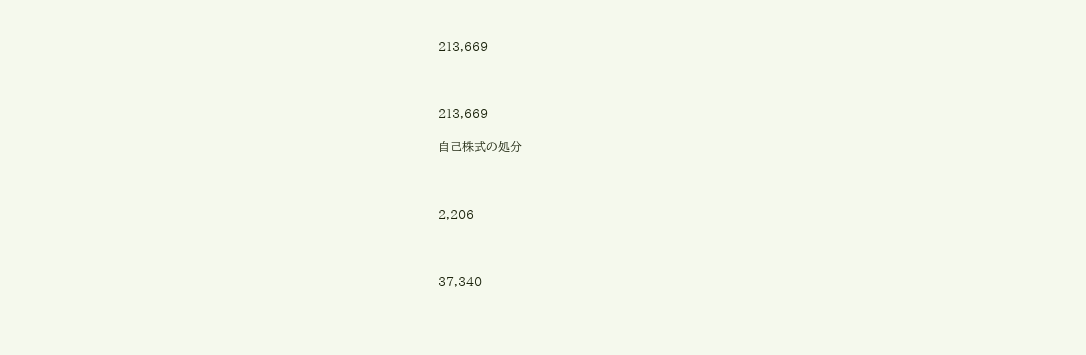213,669



213,669

自己株式の処分



2,206



37,340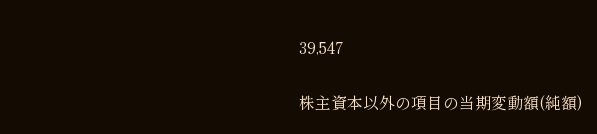39,547

株主資本以外の項目の当期変動額(純額)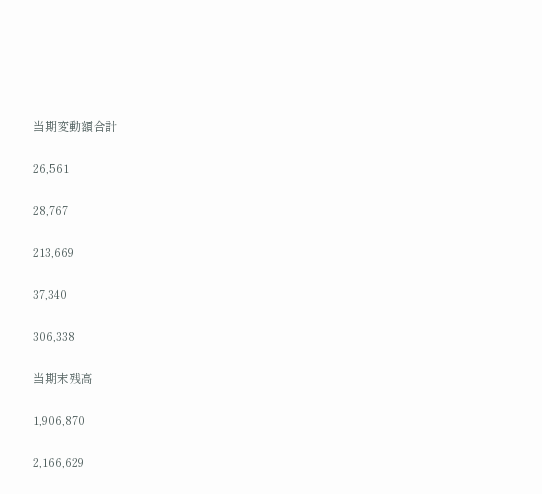当期変動額合計

26,561

28,767

213,669

37,340

306,338

当期末残高

1,906,870

2,166,629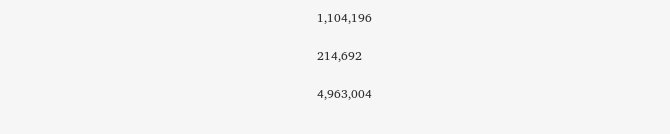1,104,196

214,692

4,963,004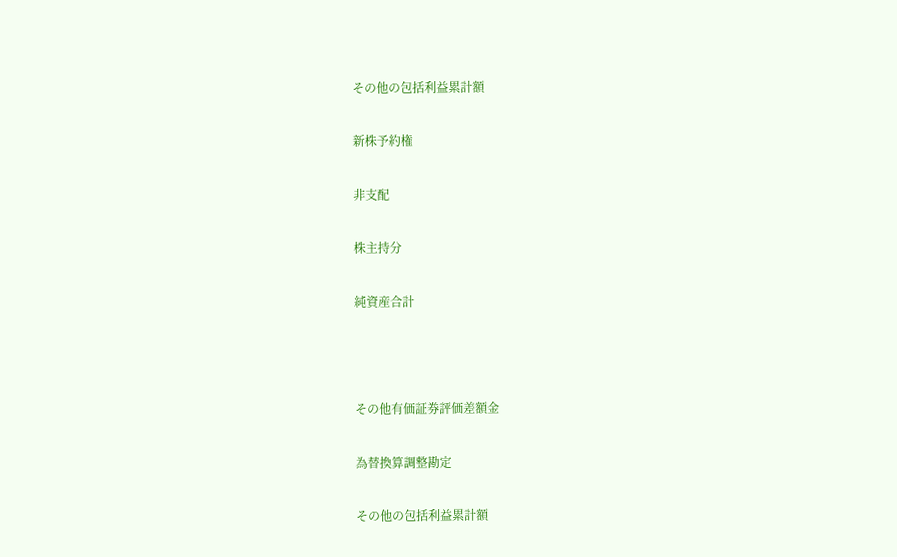その他の包括利益累計額

新株予約権

非支配

株主持分

純資産合計



その他有価証券評価差額金

為替換算調整勘定

その他の包括利益累計額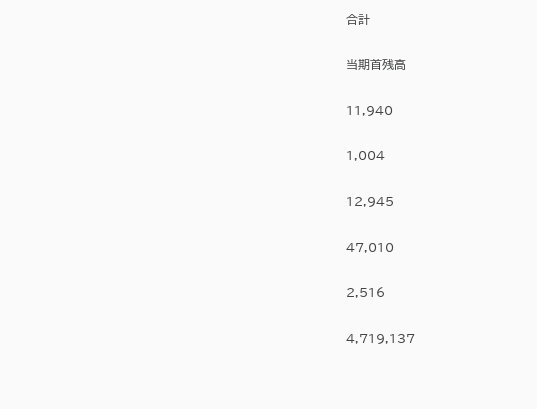合計

当期首残高

11,940

1,004

12,945

47,010

2,516

4,719,137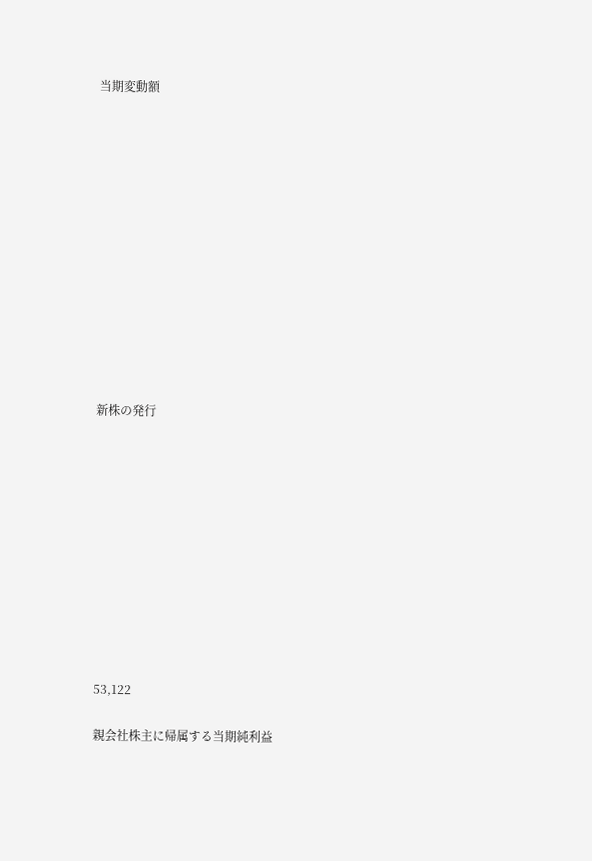当期変動額













新株の発行











53,122

親会社株主に帰属する当期純利益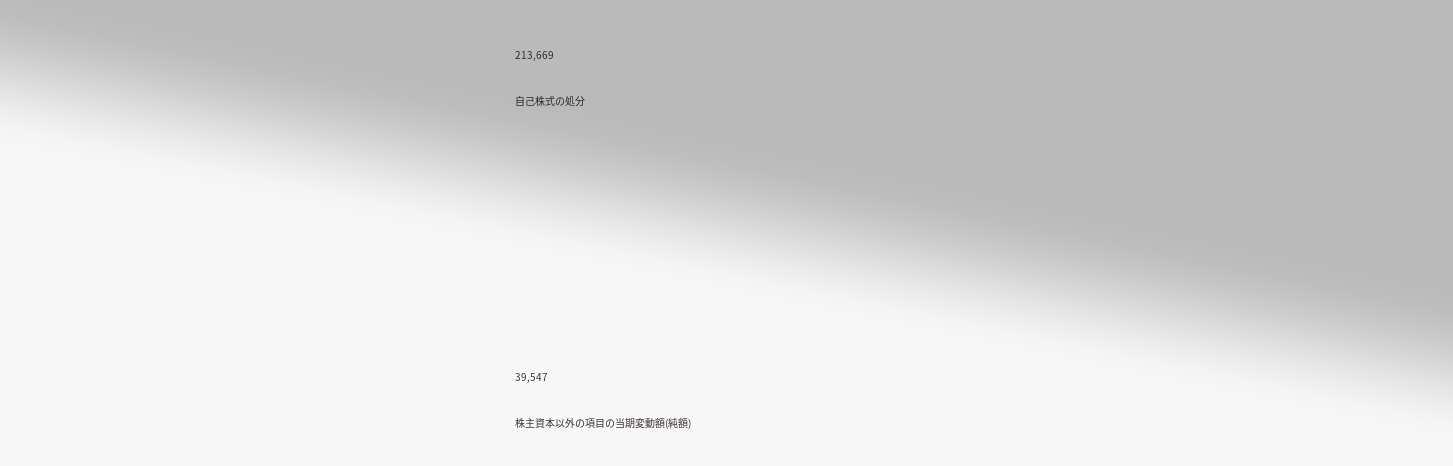213,669

自己株式の処分











39,547

株主資本以外の項目の当期変動額(純額)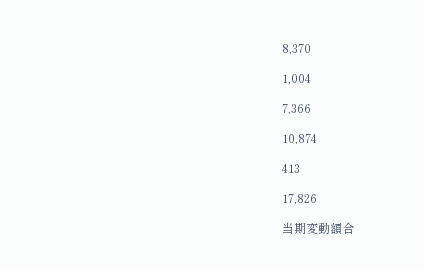8,370

1,004

7,366

10,874

413

17,826

当期変動額合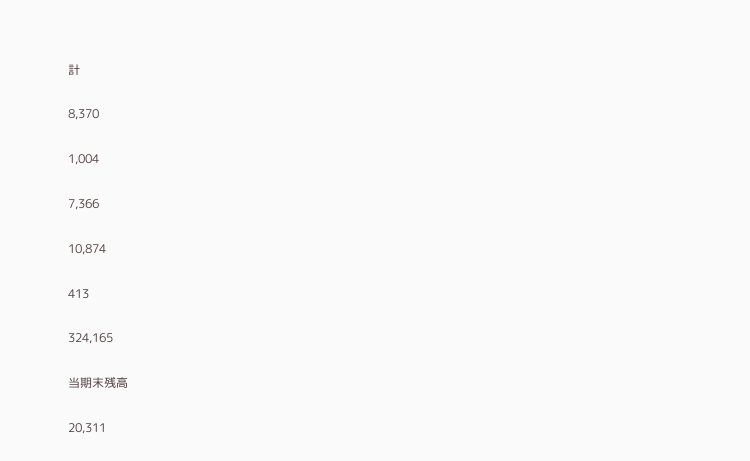計

8,370

1,004

7,366

10,874

413

324,165

当期末残高

20,311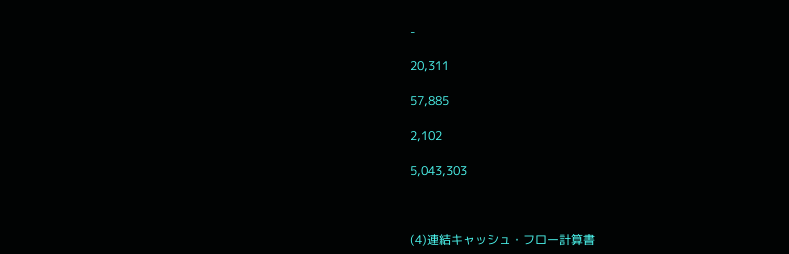-

20,311

57,885

2,102

5,043,303



(4)連結キャッシュ・フロー計算書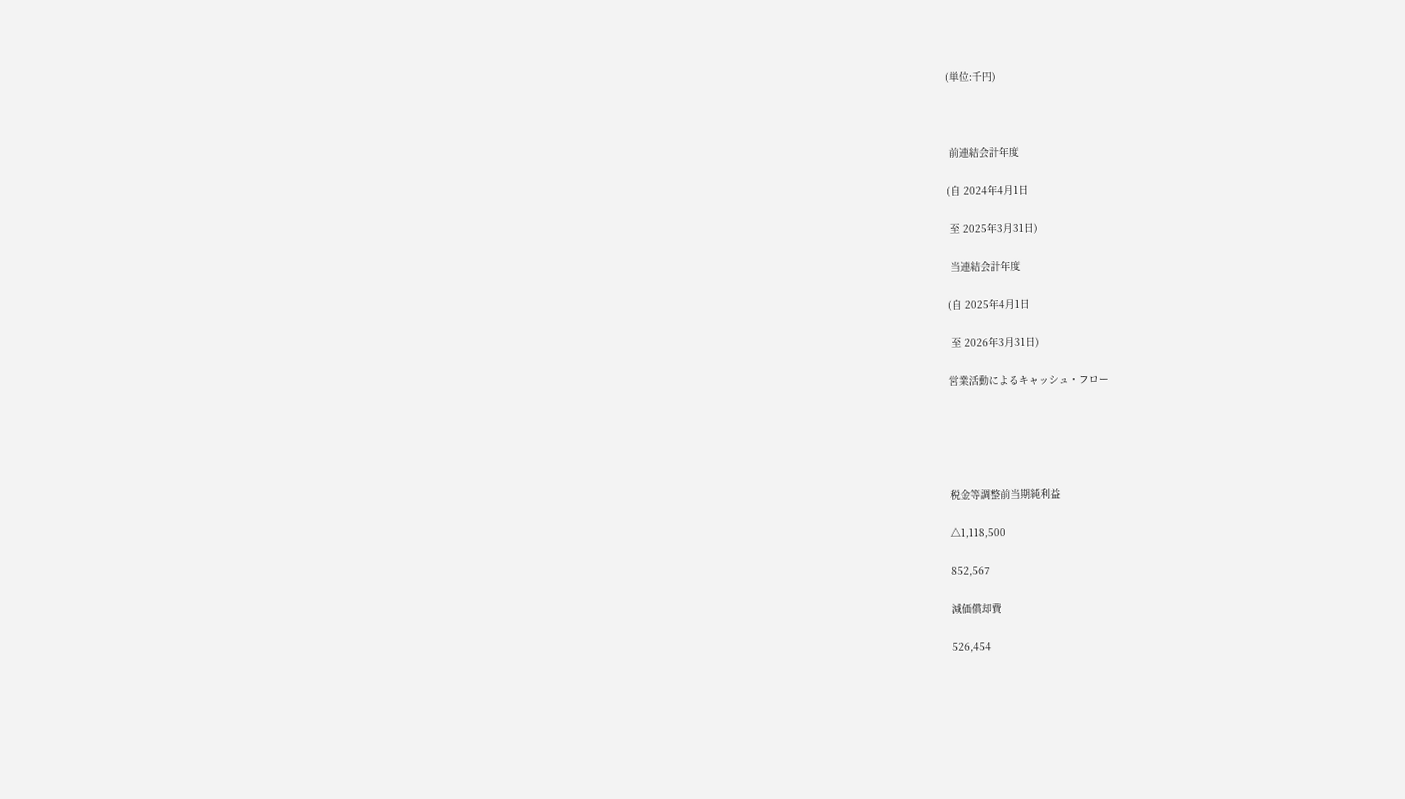(単位:千円)



 前連結会計年度

(自 2024年4月1日

 至 2025年3月31日)

 当連結会計年度

(自 2025年4月1日

 至 2026年3月31日)

営業活動によるキャッシュ・フロー





税金等調整前当期純利益

△1,118,500

852,567

減価償却費

526,454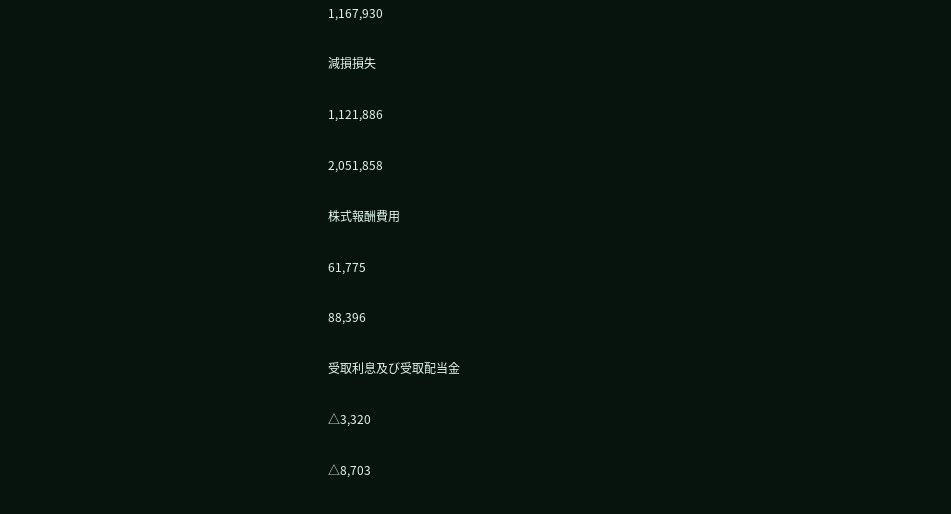1,167,930

減損損失

1,121,886

2,051,858

株式報酬費用

61,775

88,396

受取利息及び受取配当金

△3,320

△8,703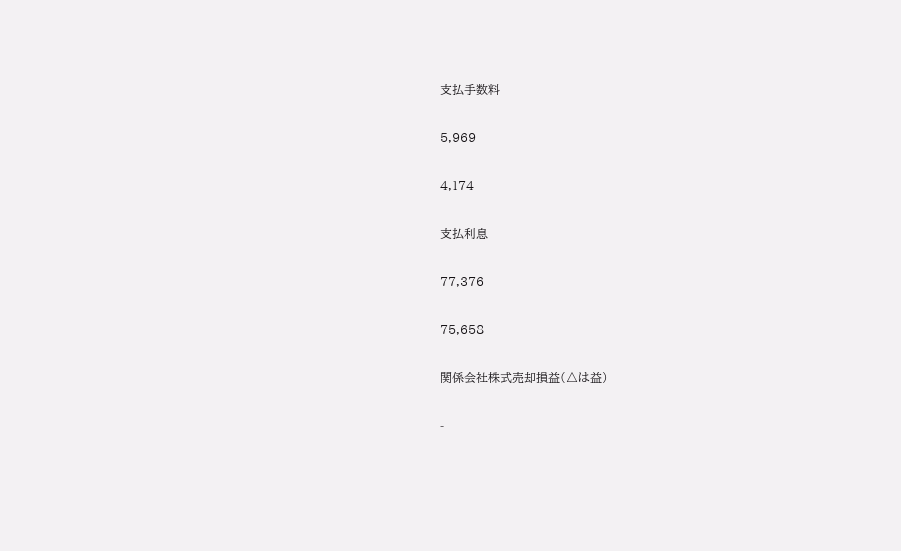支払手数料

5,969

4,174

支払利息

77,376

75,658

関係会社株式売却損益(△は益)

-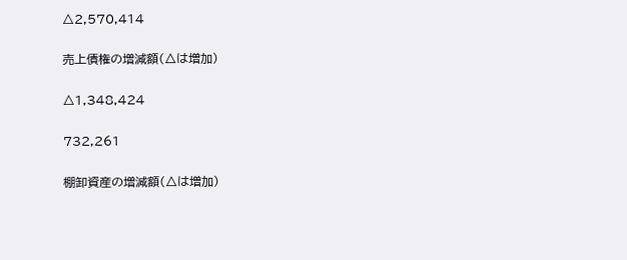△2,570,414

売上債権の増減額(△は増加)

△1,348,424

732,261

棚卸資産の増減額(△は増加)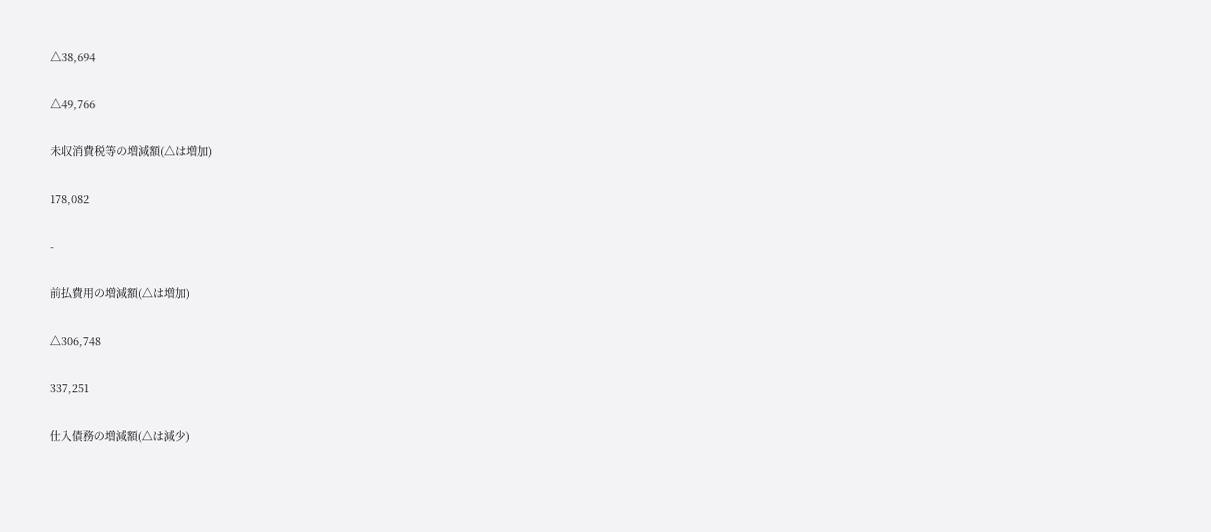△38,694

△49,766

未収消費税等の増減額(△は増加)

178,082

-

前払費用の増減額(△は増加)

△306,748

337,251

仕入債務の増減額(△は減少)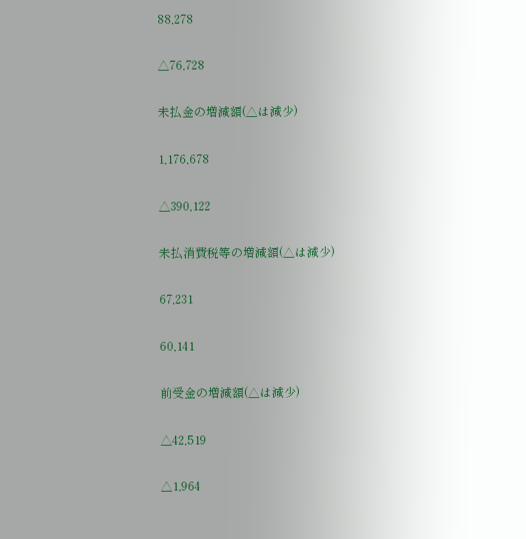88,278

△76,728

未払金の増減額(△は減少)

1,176,678

△390,122

未払消費税等の増減額(△は減少)

67,231

60,141

前受金の増減額(△は減少)

△42,519

△1,964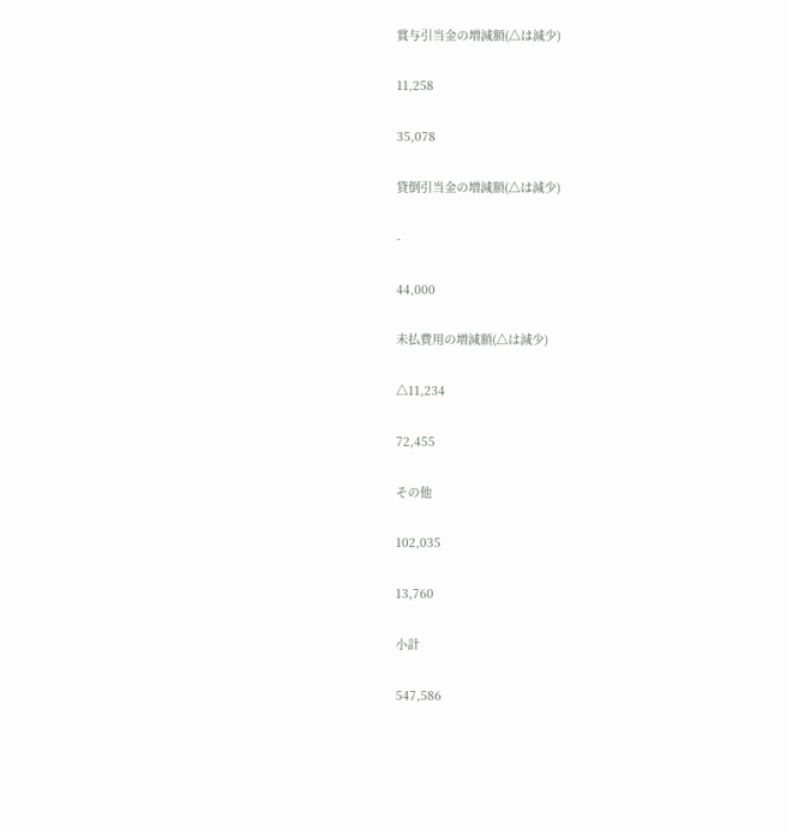賞与引当金の増減額(△は減少)

11,258

35,078

貸倒引当金の増減額(△は減少)

-

44,000

未払費用の増減額(△は減少)

△11,234

72,455

その他

102,035

13,760

小計

547,586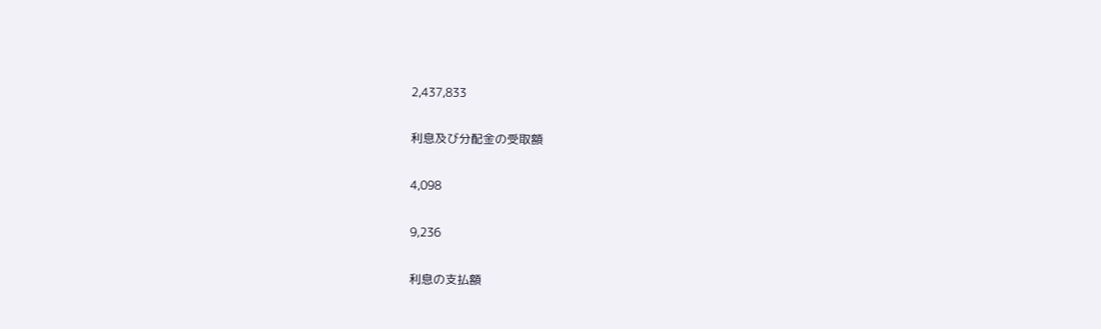2,437,833

利息及び分配金の受取額

4,098

9,236

利息の支払額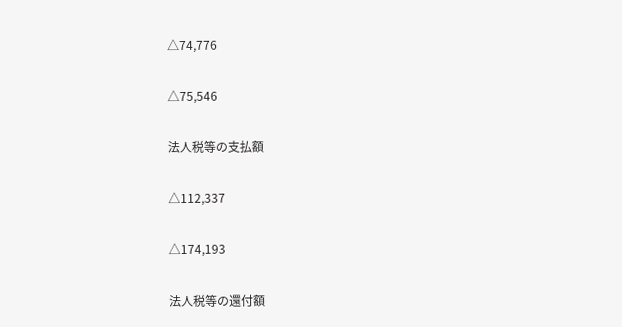△74,776

△75,546

法人税等の支払額

△112,337

△174,193

法人税等の還付額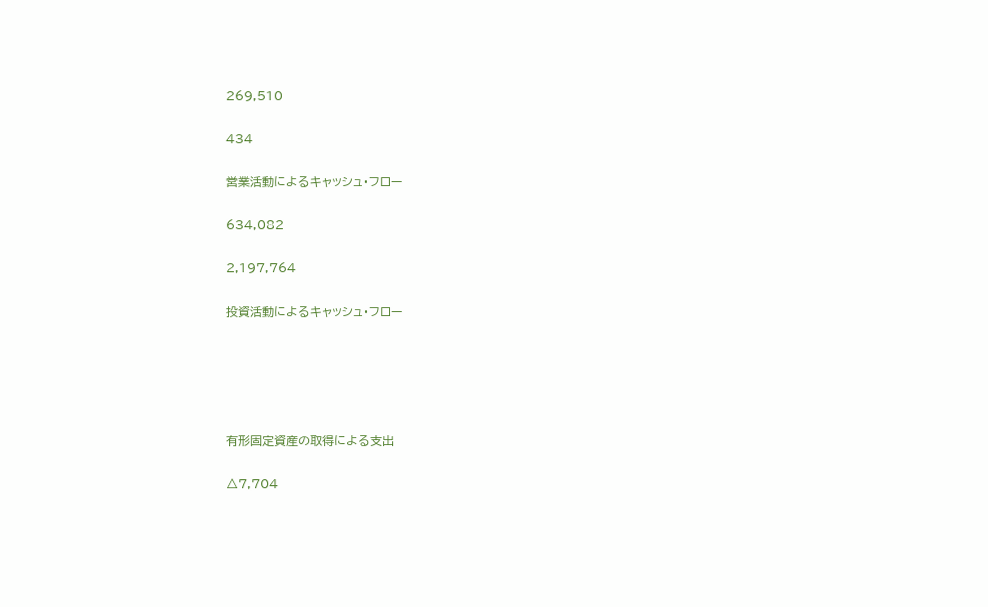269,510

434

営業活動によるキャッシュ・フロー

634,082

2,197,764

投資活動によるキャッシュ・フロー





有形固定資産の取得による支出

△7,704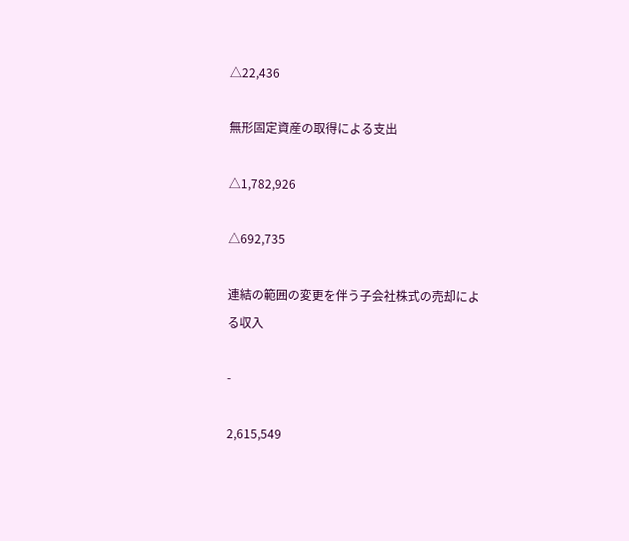△22,436

無形固定資産の取得による支出

△1,782,926

△692,735

連結の範囲の変更を伴う子会社株式の売却による収入

-

2,615,549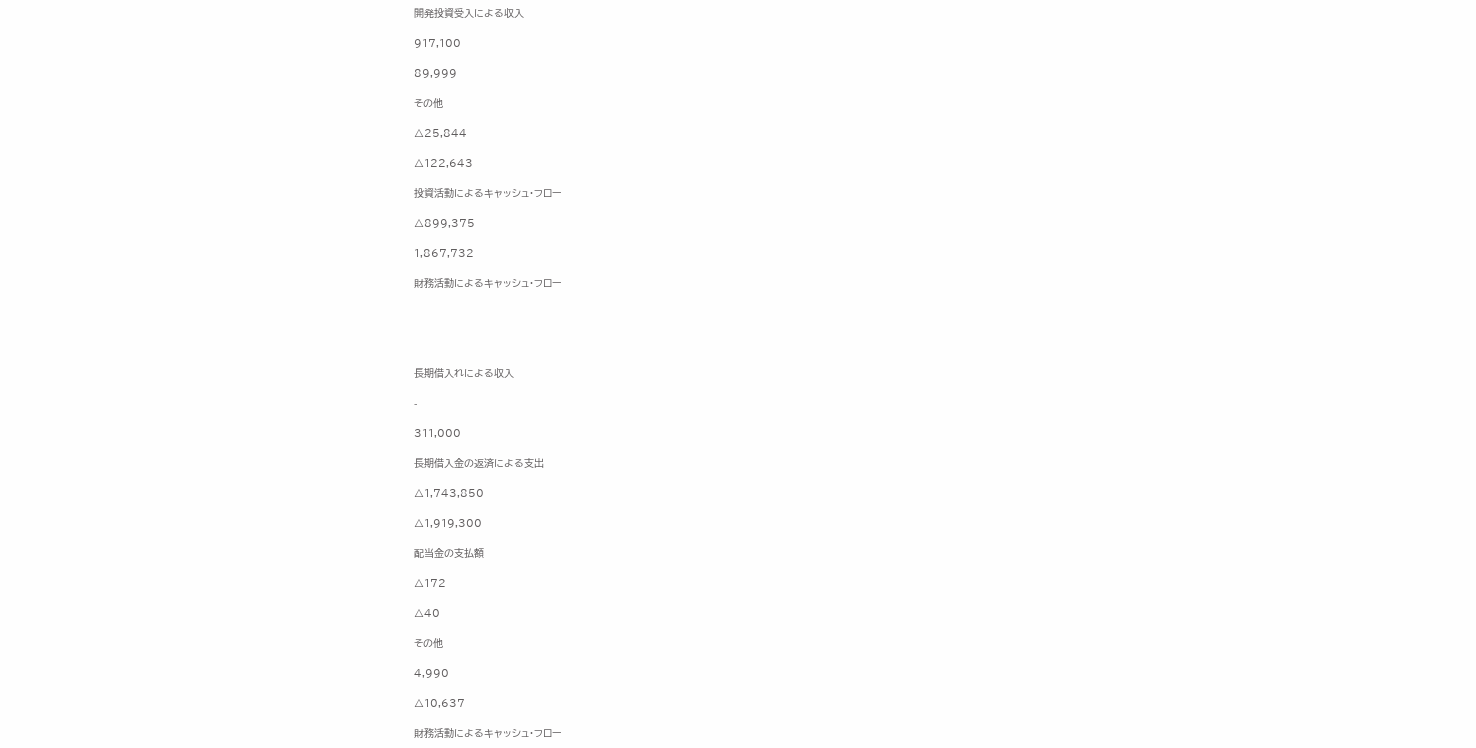開発投資受入による収入

917,100

89,999

その他

△25,844

△122,643

投資活動によるキャッシュ・フロー

△899,375

1,867,732

財務活動によるキャッシュ・フロー





長期借入れによる収入

-

311,000

長期借入金の返済による支出

△1,743,850

△1,919,300

配当金の支払額

△172

△40

その他

4,990

△10,637

財務活動によるキャッシュ・フロー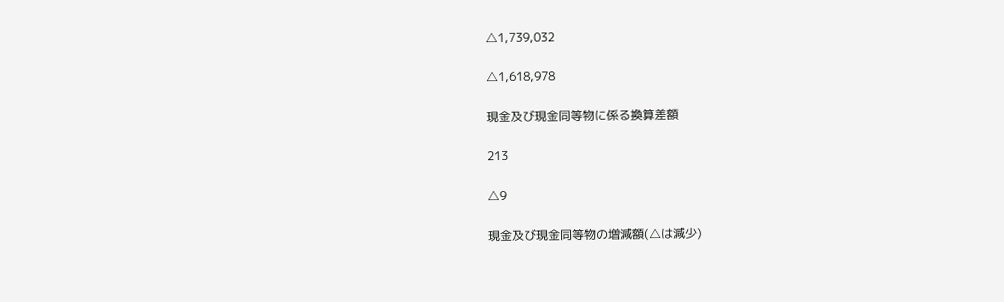△1,739,032

△1,618,978

現金及び現金同等物に係る換算差額

213

△9

現金及び現金同等物の増減額(△は減少)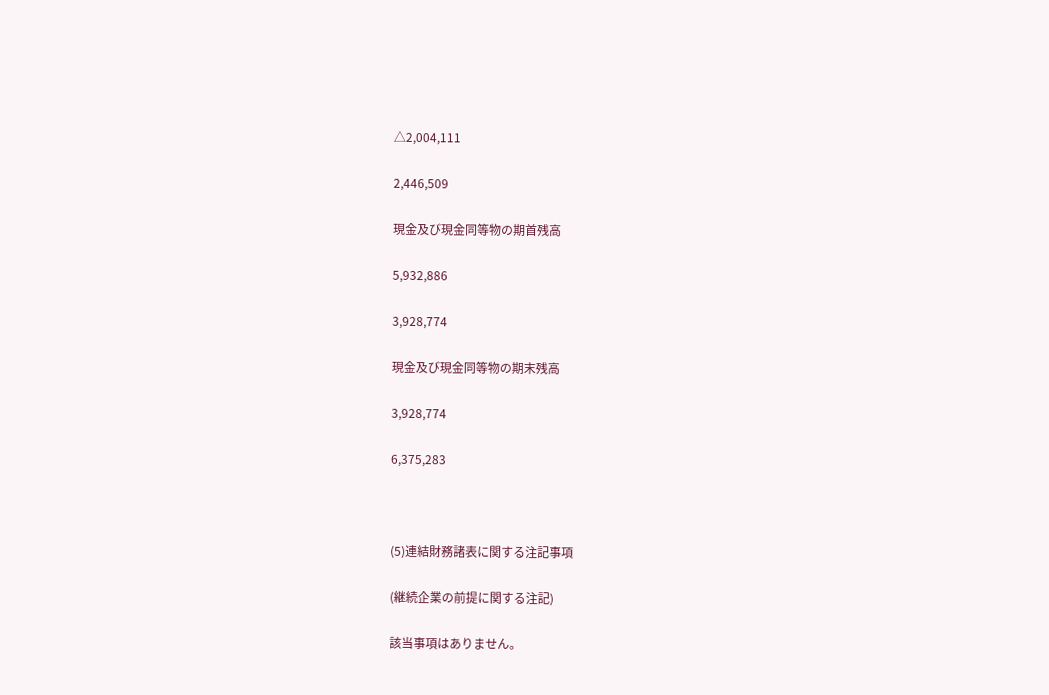△2,004,111

2,446,509

現金及び現金同等物の期首残高

5,932,886

3,928,774

現金及び現金同等物の期末残高

3,928,774

6,375,283



(5)連結財務諸表に関する注記事項

(継続企業の前提に関する注記)

該当事項はありません。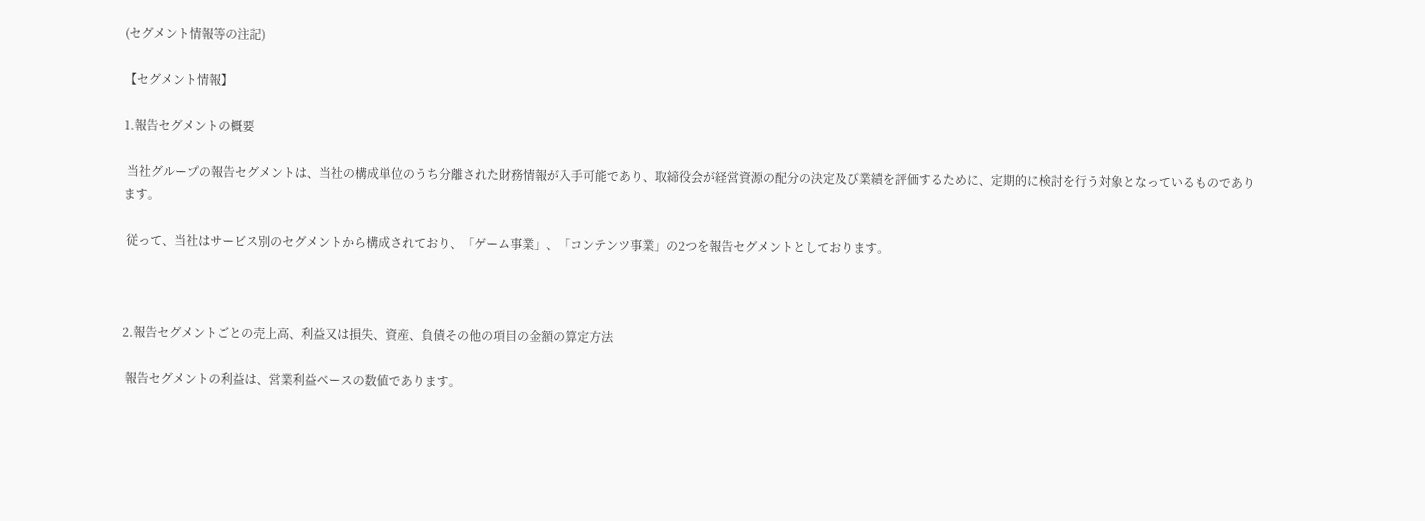(セグメント情報等の注記)

【セグメント情報】

1.報告セグメントの概要

 当社グループの報告セグメントは、当社の構成単位のうち分離された財務情報が入手可能であり、取締役会が経営資源の配分の決定及び業績を評価するために、定期的に検討を行う対象となっているものであります。

 従って、当社はサービス別のセグメントから構成されており、「ゲーム事業」、「コンテンツ事業」の2つを報告セグメントとしております。



2.報告セグメントごとの売上高、利益又は損失、資産、負債その他の項目の金額の算定方法

 報告セグメントの利益は、営業利益ベースの数値であります。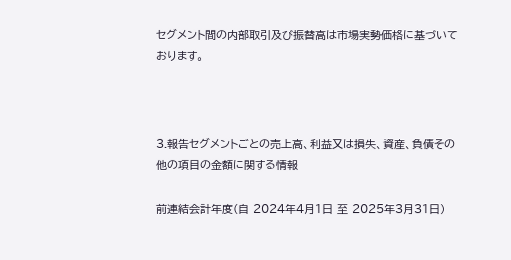セグメント間の内部取引及び振替高は市場実勢価格に基づいております。



3.報告セグメントごとの売上高、利益又は損失、資産、負債その他の項目の金額に関する情報

前連結会計年度(自 2024年4月1日 至 2025年3月31日)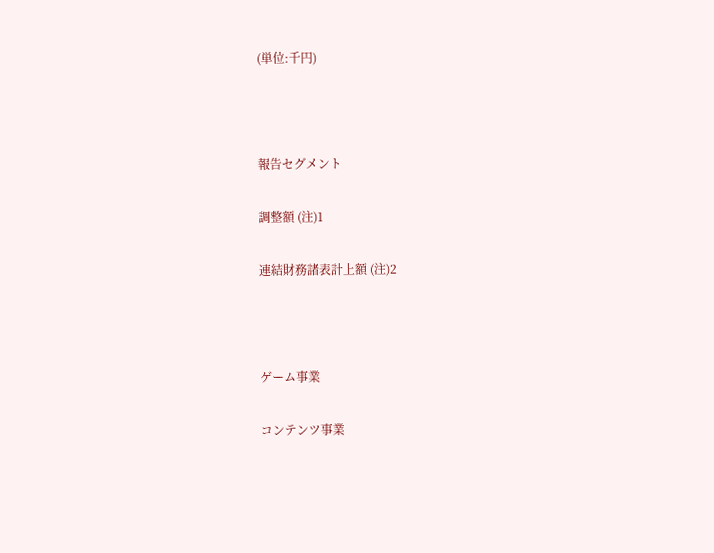(単位:千円)



報告セグメント

調整額 (注)1

連結財務諸表計上額 (注)2



ゲーム事業

コンテンツ事業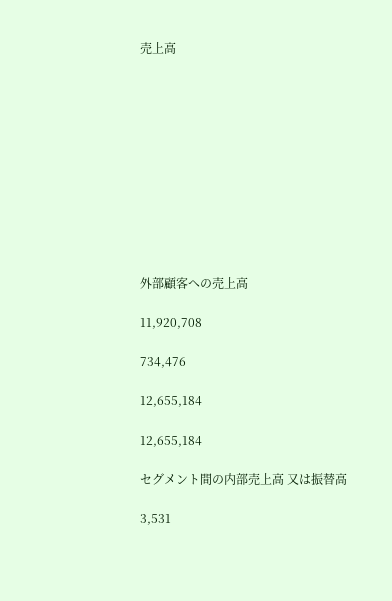売上高











外部顧客への売上高

11,920,708

734,476

12,655,184

12,655,184

セグメント間の内部売上高 又は振替高

3,531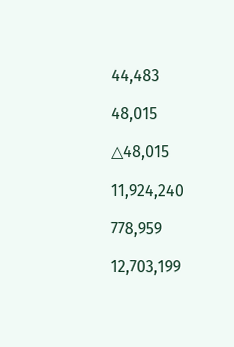44,483

48,015

△48,015

11,924,240

778,959

12,703,199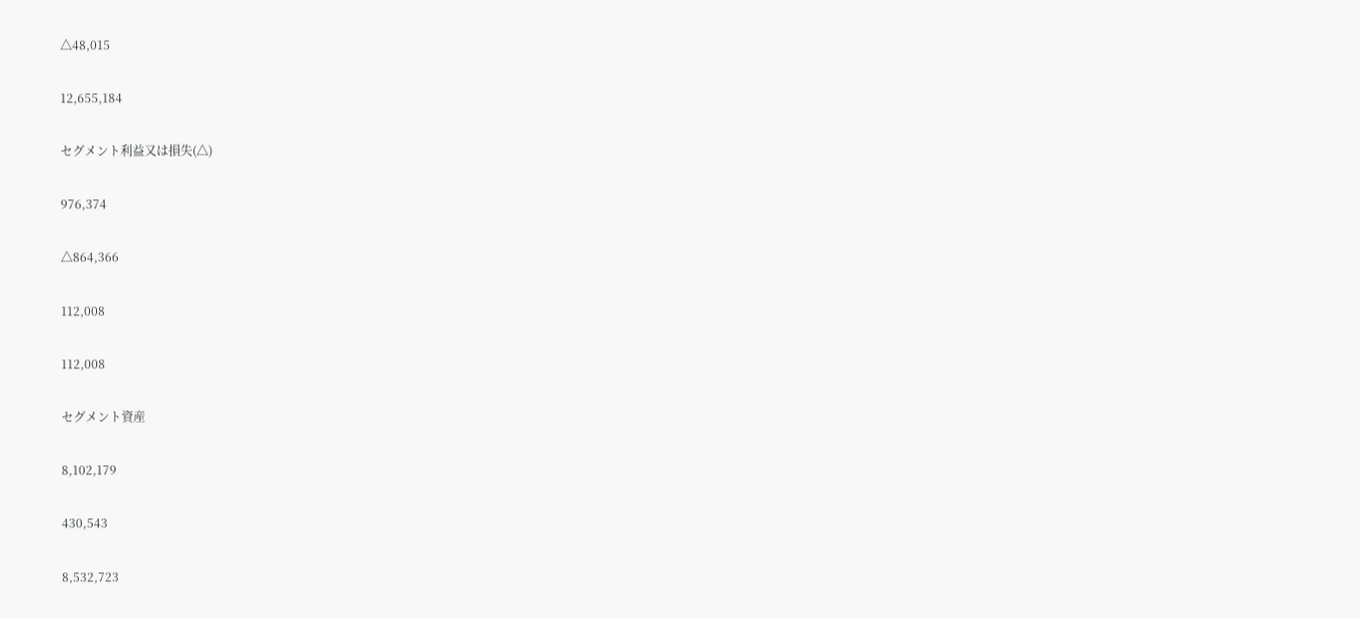△48,015

12,655,184

セグメント利益又は損失(△)

976,374

△864,366

112,008

112,008

セグメント資産

8,102,179

430,543

8,532,723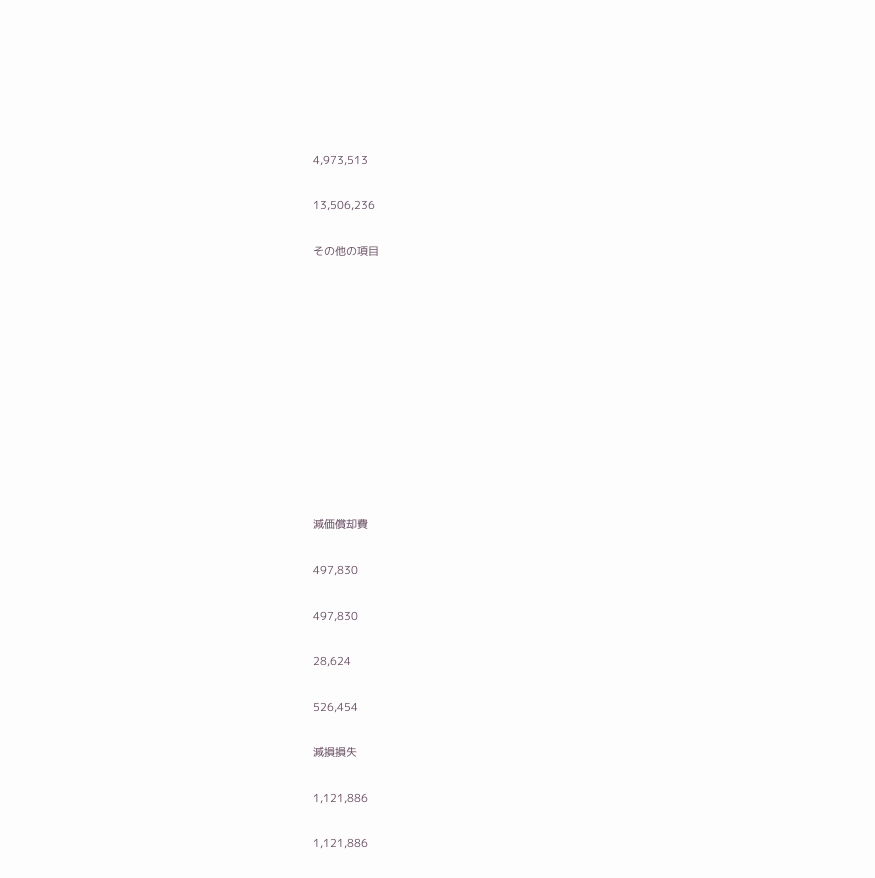4,973,513

13,506,236

その他の項目











減価償却費

497,830

497,830

28,624

526,454

減損損失

1,121,886

1,121,886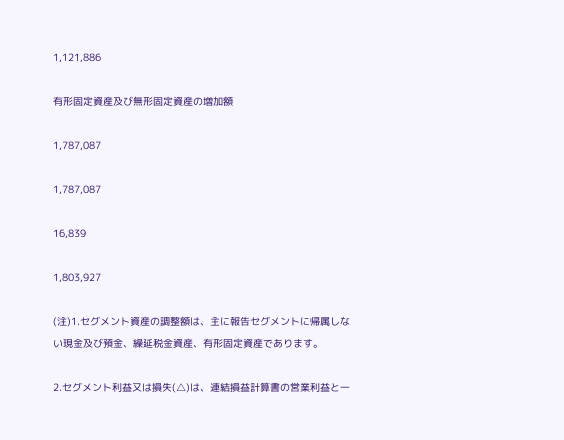1,121,886

有形固定資産及び無形固定資産の増加額

1,787,087

1,787,087

16,839

1,803,927

(注)1.セグメント資産の調整額は、主に報告セグメントに帰属しない現金及び預金、繰延税金資産、有形固定資産であります。

2.セグメント利益又は損失(△)は、連結損益計算書の営業利益と一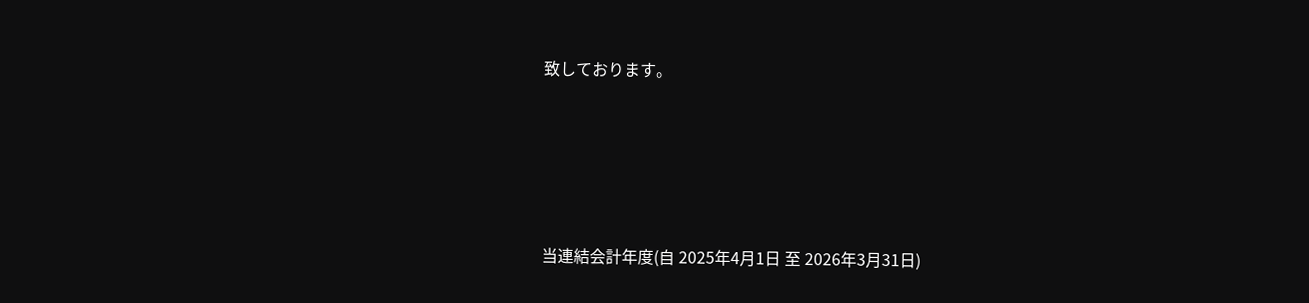致しております。





当連結会計年度(自 2025年4月1日 至 2026年3月31日)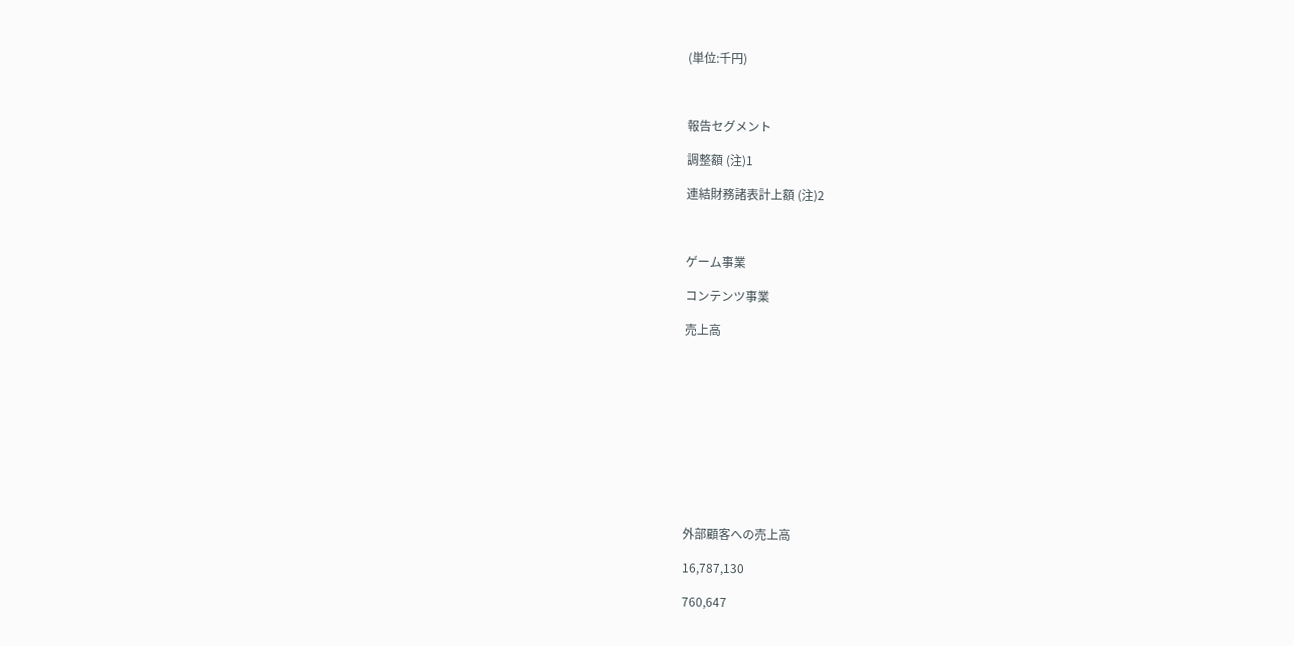(単位:千円)



報告セグメント

調整額 (注)1

連結財務諸表計上額 (注)2



ゲーム事業

コンテンツ事業

売上高











外部顧客への売上高

16,787,130

760,647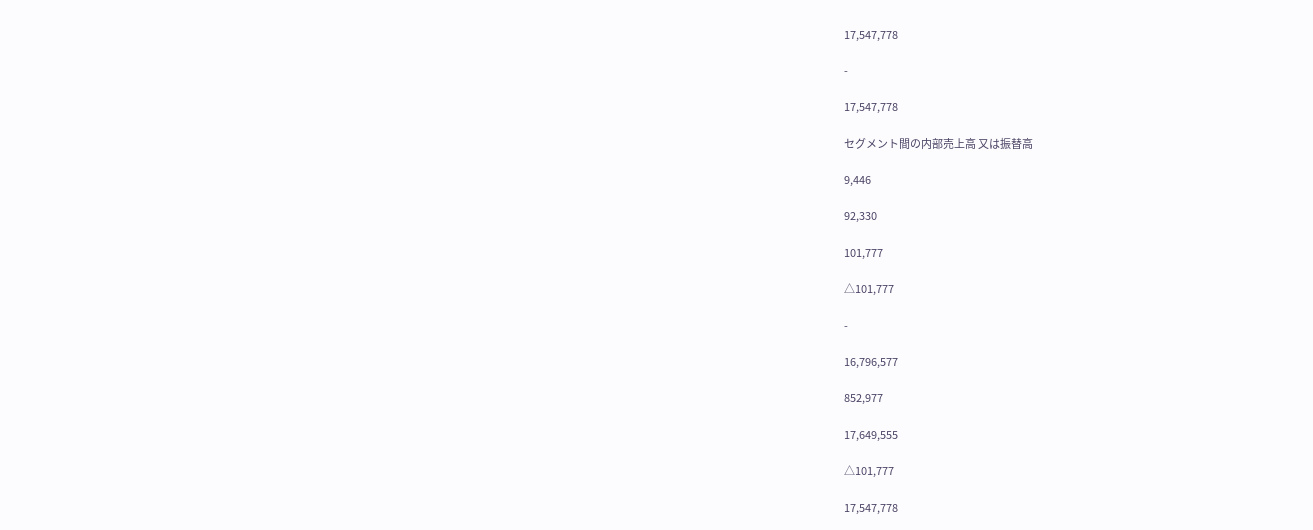17,547,778

-

17,547,778

セグメント間の内部売上高 又は振替高

9,446

92,330

101,777

△101,777

-

16,796,577

852,977

17,649,555

△101,777

17,547,778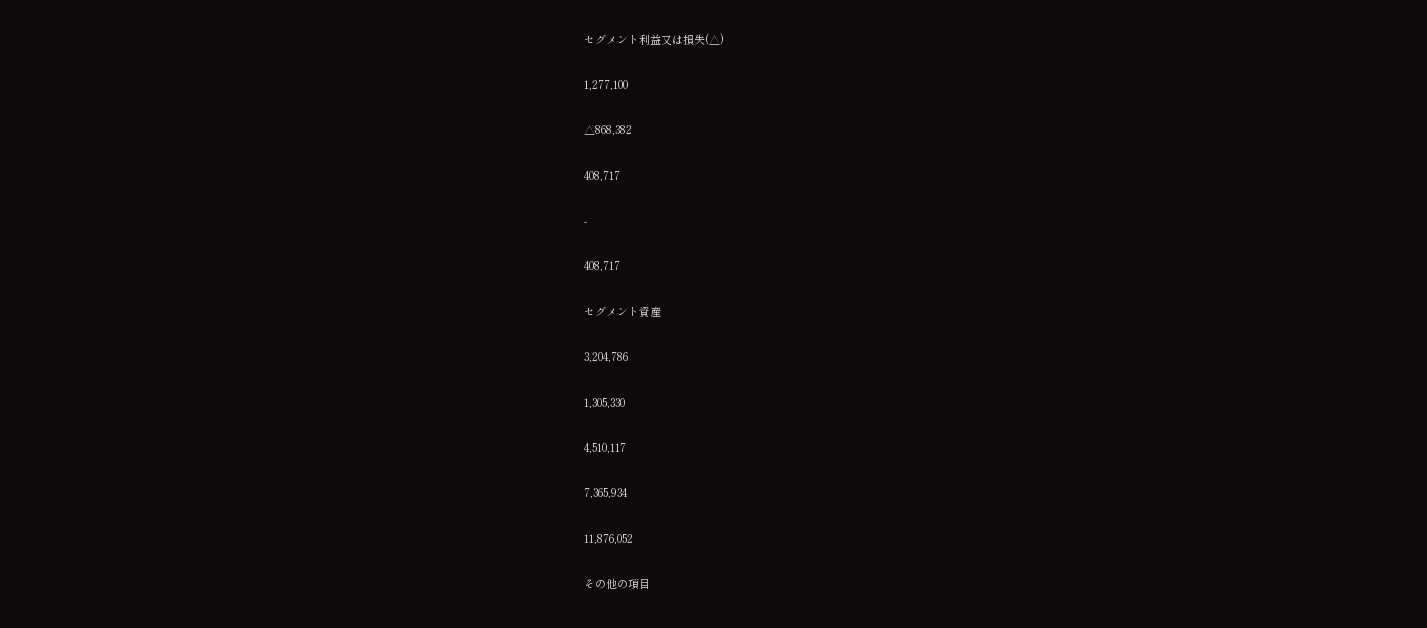セグメント利益又は損失(△)

1,277,100

△868,382

408,717

-

408,717

セグメント資産

3,204,786

1,305,330

4,510,117

7,365,934

11,876,052

その他の項目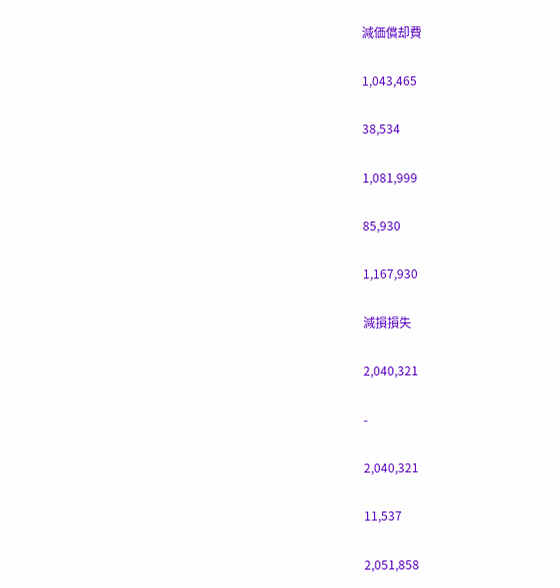減価償却費

1,043,465

38,534

1,081,999

85,930

1,167,930

減損損失

2,040,321

-

2,040,321

11,537

2,051,858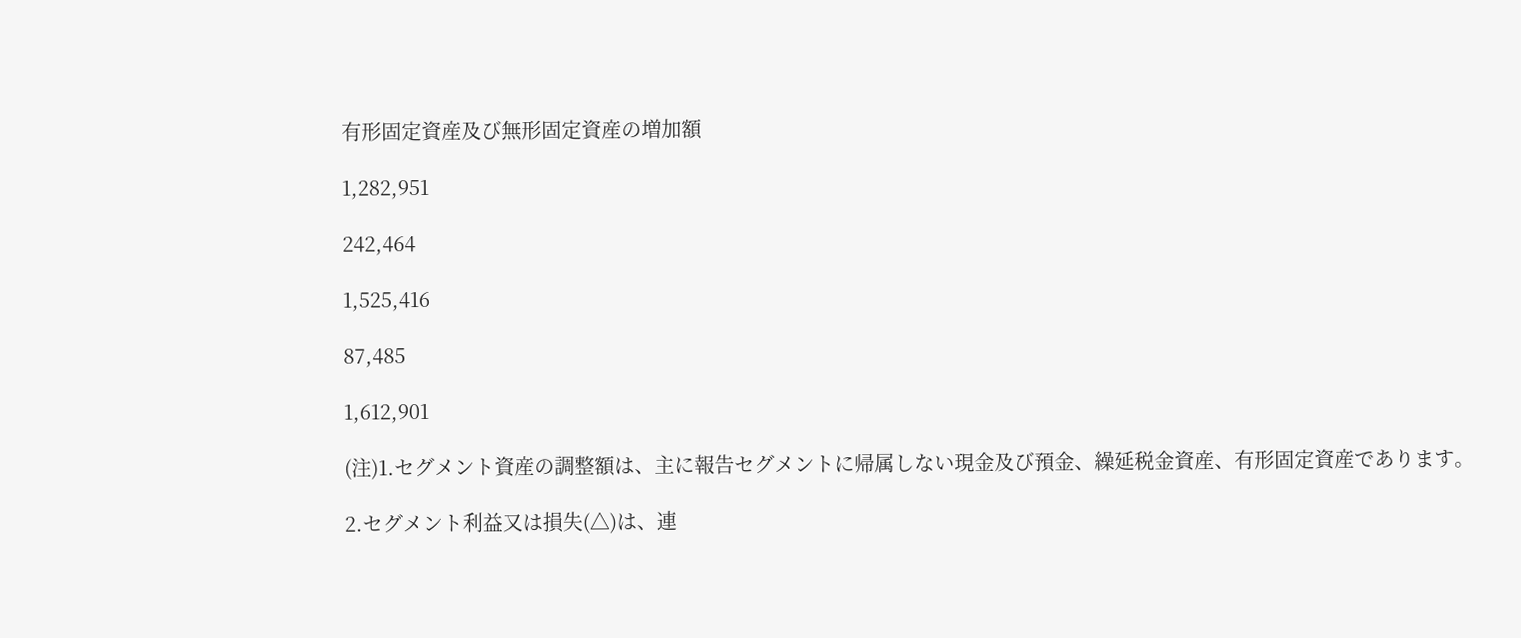有形固定資産及び無形固定資産の増加額

1,282,951

242,464

1,525,416

87,485

1,612,901

(注)1.セグメント資産の調整額は、主に報告セグメントに帰属しない現金及び預金、繰延税金資産、有形固定資産であります。

2.セグメント利益又は損失(△)は、連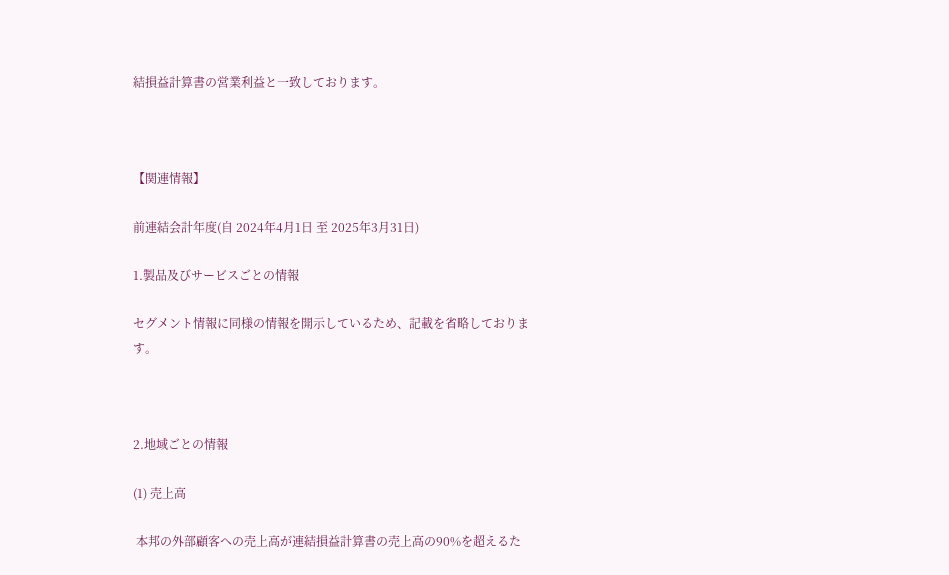結損益計算書の営業利益と一致しております。



【関連情報】

前連結会計年度(自 2024年4月1日 至 2025年3月31日)

1.製品及びサービスごとの情報

セグメント情報に同様の情報を開示しているため、記載を省略しております。



2.地域ごとの情報

(1) 売上高

 本邦の外部顧客への売上高が連結損益計算書の売上高の90%を超えるた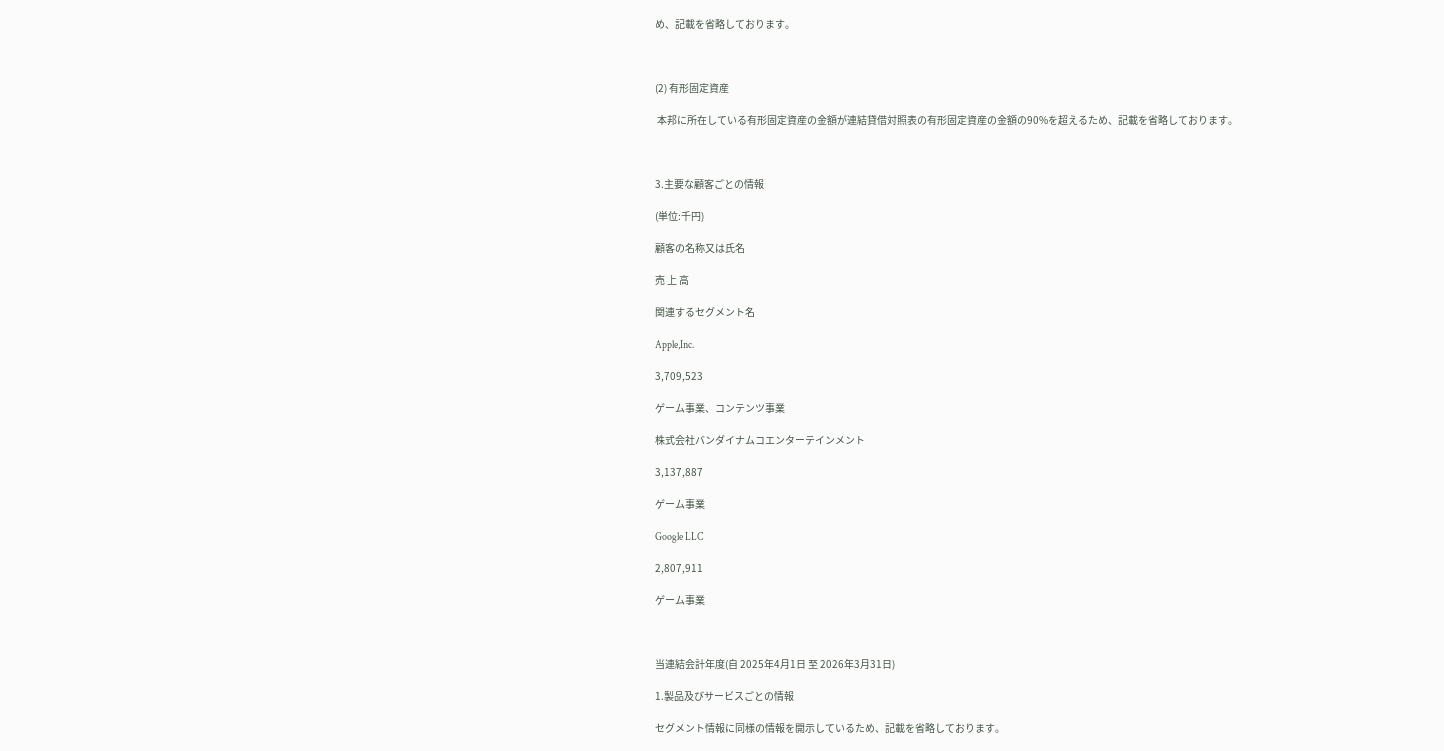め、記載を省略しております。



(2) 有形固定資産

 本邦に所在している有形固定資産の金額が連結貸借対照表の有形固定資産の金額の90%を超えるため、記載を省略しております。



3.主要な顧客ごとの情報

(単位:千円)

顧客の名称又は氏名

売 上 高

関連するセグメント名

Apple,Inc.

3,709,523

ゲーム事業、コンテンツ事業

株式会社バンダイナムコエンターテインメント

3,137,887

ゲーム事業

Google LLC

2,807,911

ゲーム事業



当連結会計年度(自 2025年4月1日 至 2026年3月31日)

1.製品及びサービスごとの情報

セグメント情報に同様の情報を開示しているため、記載を省略しております。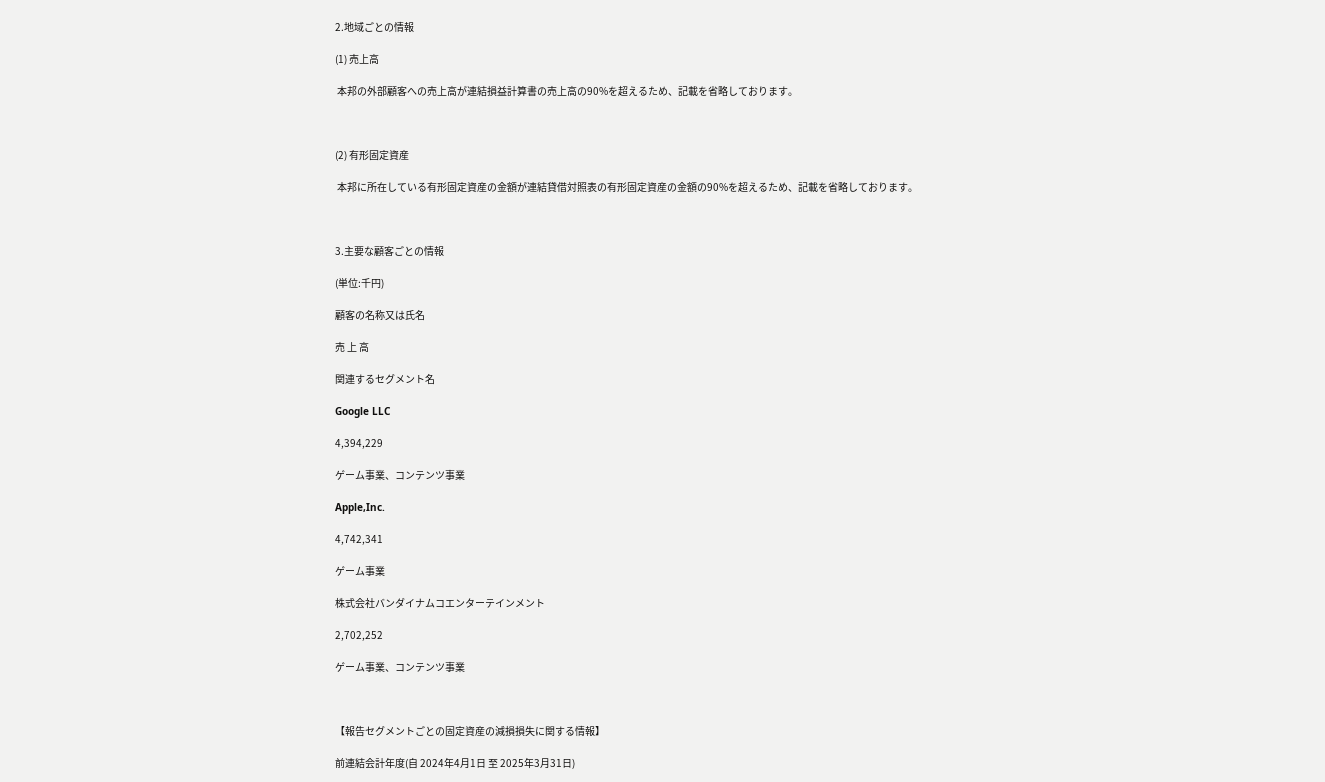2.地域ごとの情報

(1) 売上高

 本邦の外部顧客への売上高が連結損益計算書の売上高の90%を超えるため、記載を省略しております。



(2) 有形固定資産

 本邦に所在している有形固定資産の金額が連結貸借対照表の有形固定資産の金額の90%を超えるため、記載を省略しております。



3.主要な顧客ごとの情報

(単位:千円)

顧客の名称又は氏名

売 上 高

関連するセグメント名

Google LLC

4,394,229

ゲーム事業、コンテンツ事業

Apple,Inc.

4,742,341

ゲーム事業

株式会社バンダイナムコエンターテインメント

2,702,252

ゲーム事業、コンテンツ事業



【報告セグメントごとの固定資産の減損損失に関する情報】

前連結会計年度(自 2024年4月1日 至 2025年3月31日)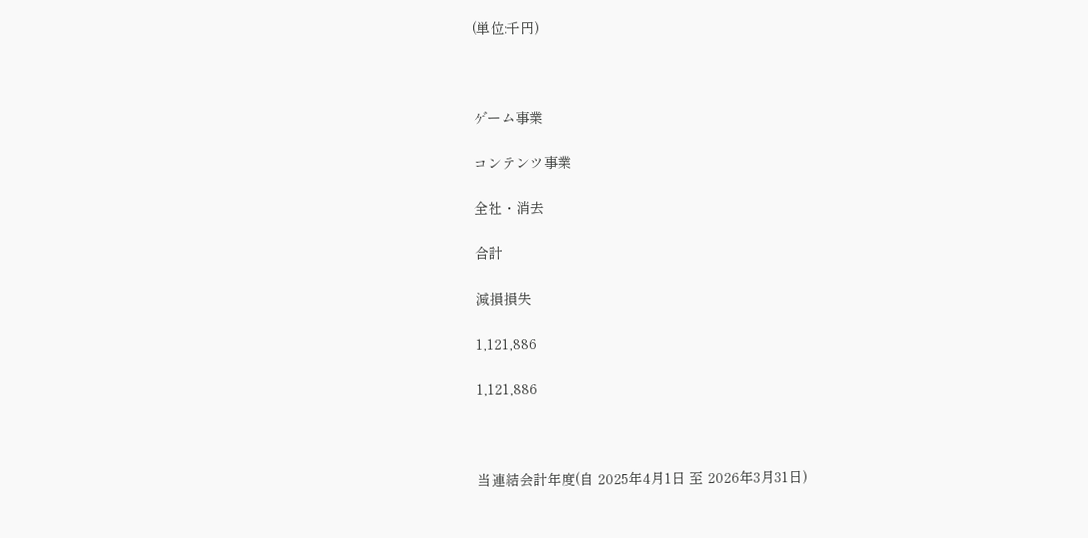(単位:千円)



ゲーム事業

コンテンツ事業

全社・消去

合計

減損損失

1,121,886

1,121,886



当連結会計年度(自 2025年4月1日 至 2026年3月31日)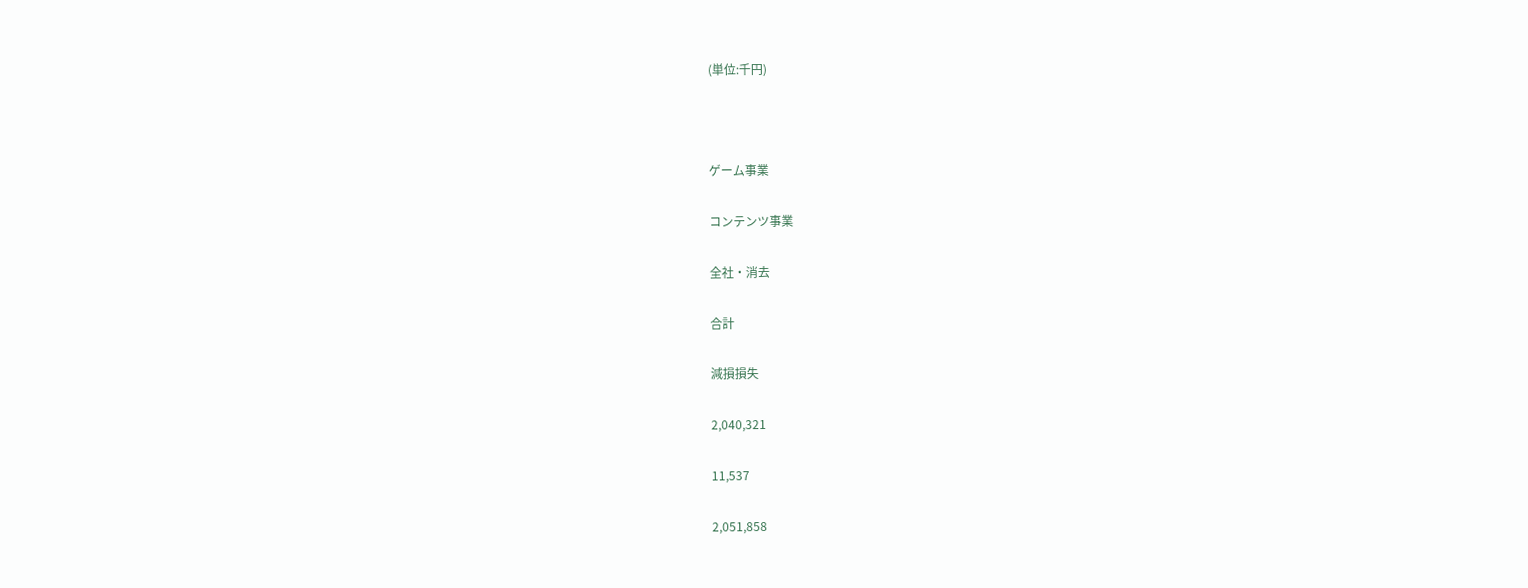(単位:千円)



ゲーム事業

コンテンツ事業

全社・消去

合計

減損損失

2,040,321

11,537

2,051,858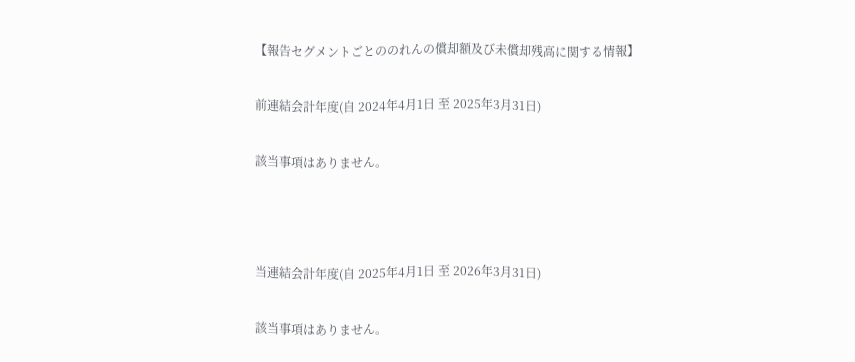【報告セグメントごとののれんの償却額及び未償却残高に関する情報】

前連結会計年度(自 2024年4月1日 至 2025年3月31日)

該当事項はありません。



当連結会計年度(自 2025年4月1日 至 2026年3月31日)

該当事項はありません。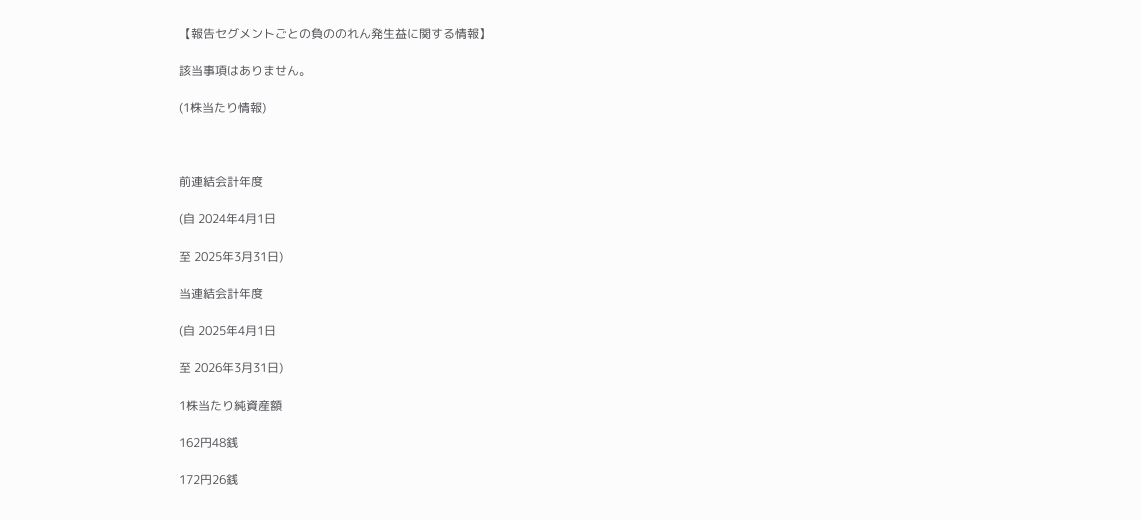【報告セグメントごとの負ののれん発生益に関する情報】

該当事項はありません。

(1株当たり情報)



前連結会計年度

(自 2024年4月1日

至 2025年3月31日)

当連結会計年度

(自 2025年4月1日

至 2026年3月31日)

1株当たり純資産額

162円48銭

172円26銭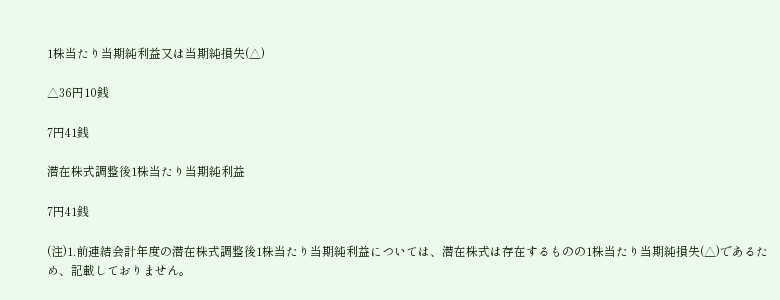1株当たり当期純利益又は当期純損失(△)

△36円10銭

7円41銭

潜在株式調整後1株当たり当期純利益

7円41銭

(注)1.前連結会計年度の潜在株式調整後1株当たり当期純利益については、潜在株式は存在するものの1株当たり当期純損失(△)であるため、記載しておりません。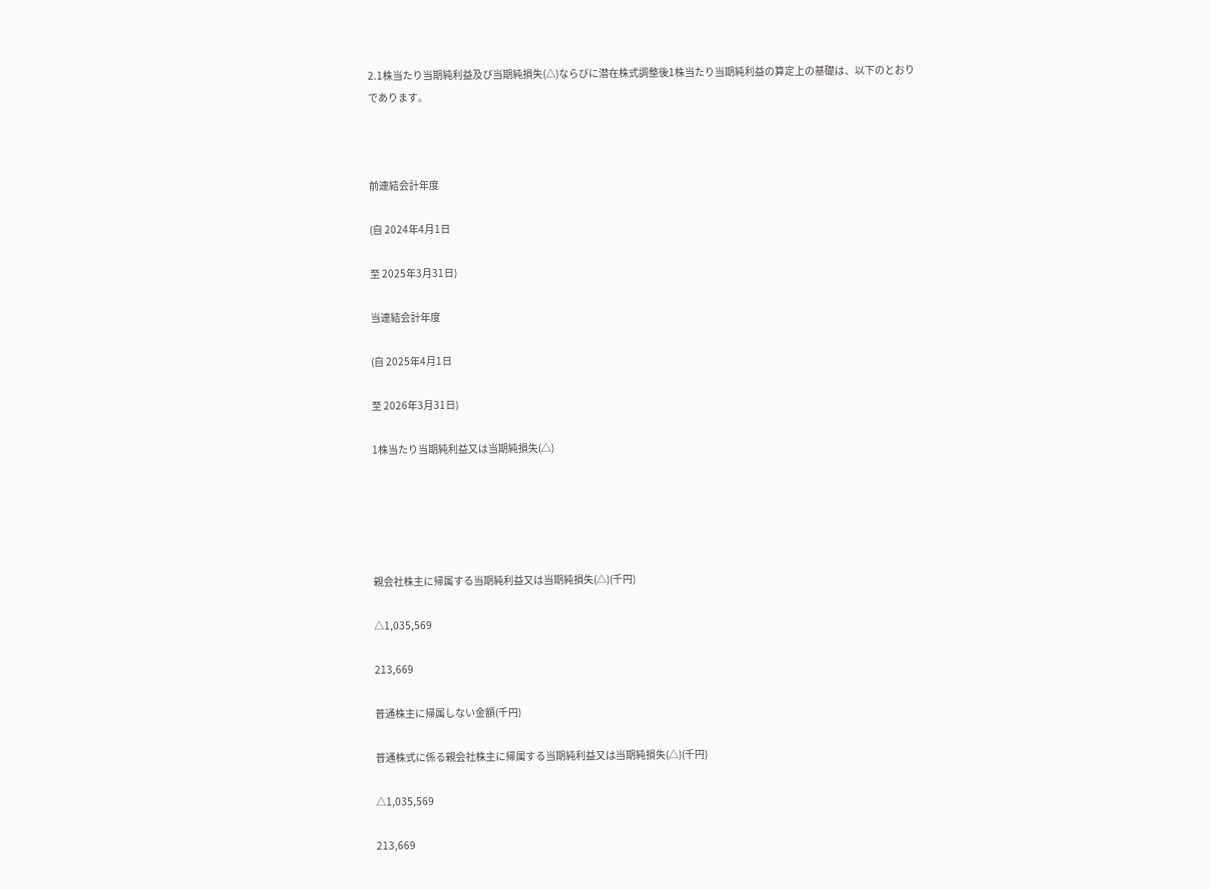2.1株当たり当期純利益及び当期純損失(△)ならびに潜在株式調整後1株当たり当期純利益の算定上の基礎は、以下のとおりであります。



前連結会計年度

(自 2024年4月1日

至 2025年3月31日)

当連結会計年度

(自 2025年4月1日

至 2026年3月31日)

1株当たり当期純利益又は当期純損失(△)





親会社株主に帰属する当期純利益又は当期純損失(△)(千円)

△1,035,569

213,669

普通株主に帰属しない金額(千円)

普通株式に係る親会社株主に帰属する当期純利益又は当期純損失(△)(千円)

△1,035,569

213,669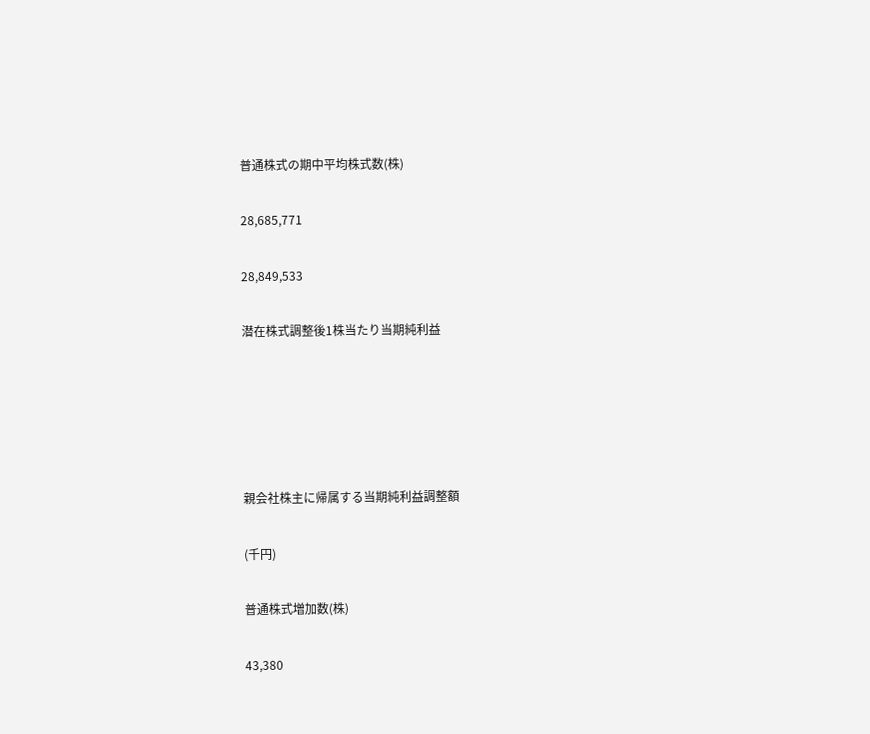普通株式の期中平均株式数(株)

28,685,771

28,849,533

潜在株式調整後1株当たり当期純利益





親会社株主に帰属する当期純利益調整額

(千円)

普通株式増加数(株)

43,380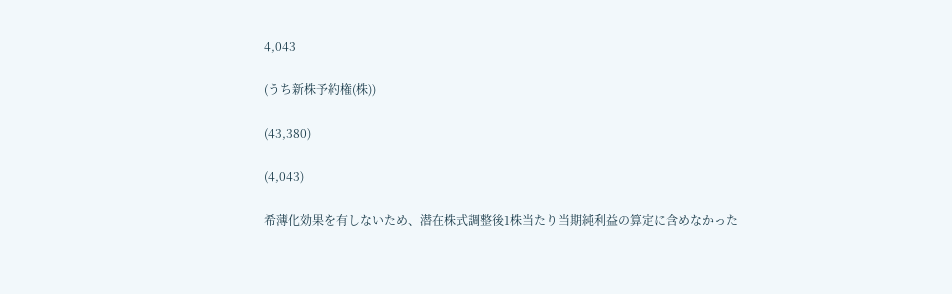4,043

(うち新株予約権(株))

(43,380)

(4,043)

希薄化効果を有しないため、潜在株式調整後1株当たり当期純利益の算定に含めなかった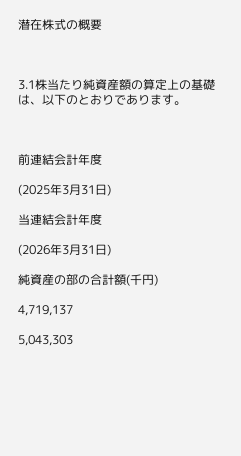潜在株式の概要



3.1株当たり純資産額の算定上の基礎は、以下のとおりであります。



前連結会計年度

(2025年3月31日)

当連結会計年度

(2026年3月31日)

純資産の部の合計額(千円)

4,719,137

5,043,303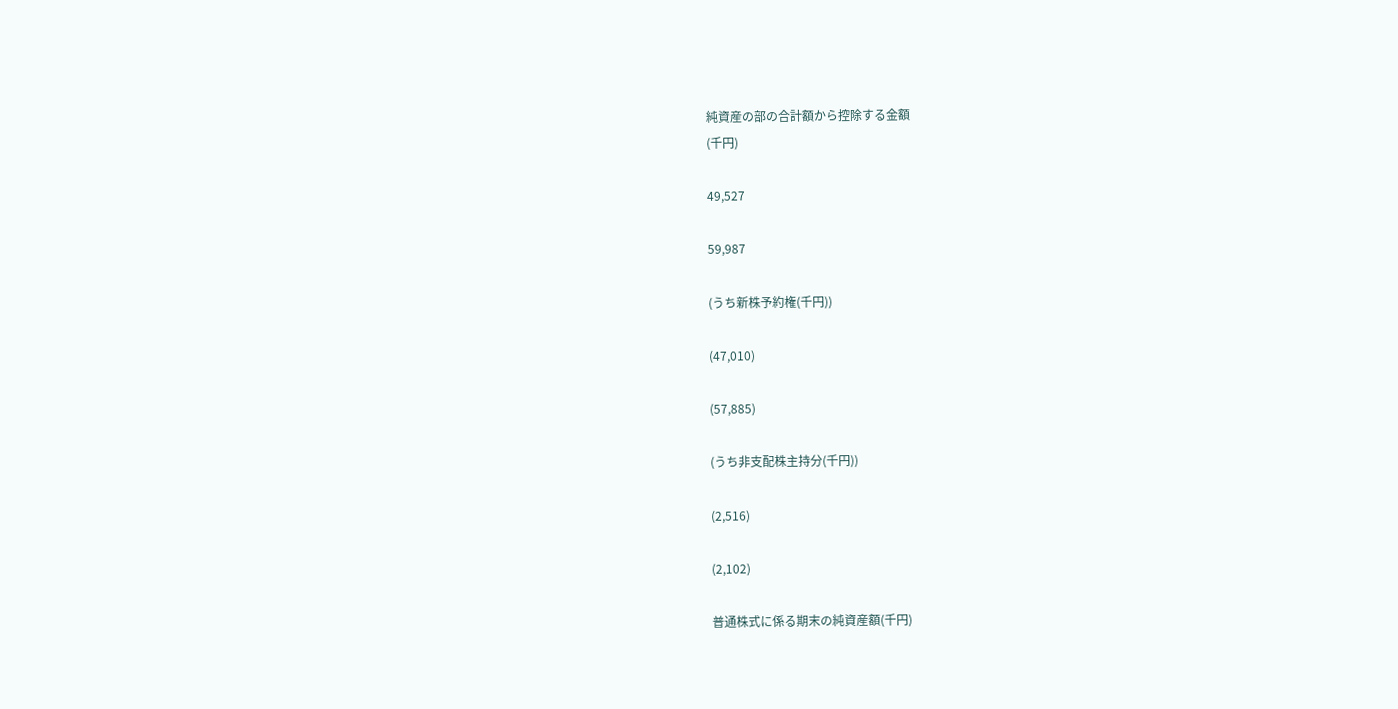純資産の部の合計額から控除する金額
(千円)

49,527

59,987

(うち新株予約権(千円))

(47,010)

(57,885)

(うち非支配株主持分(千円))

(2,516)

(2,102)

普通株式に係る期末の純資産額(千円)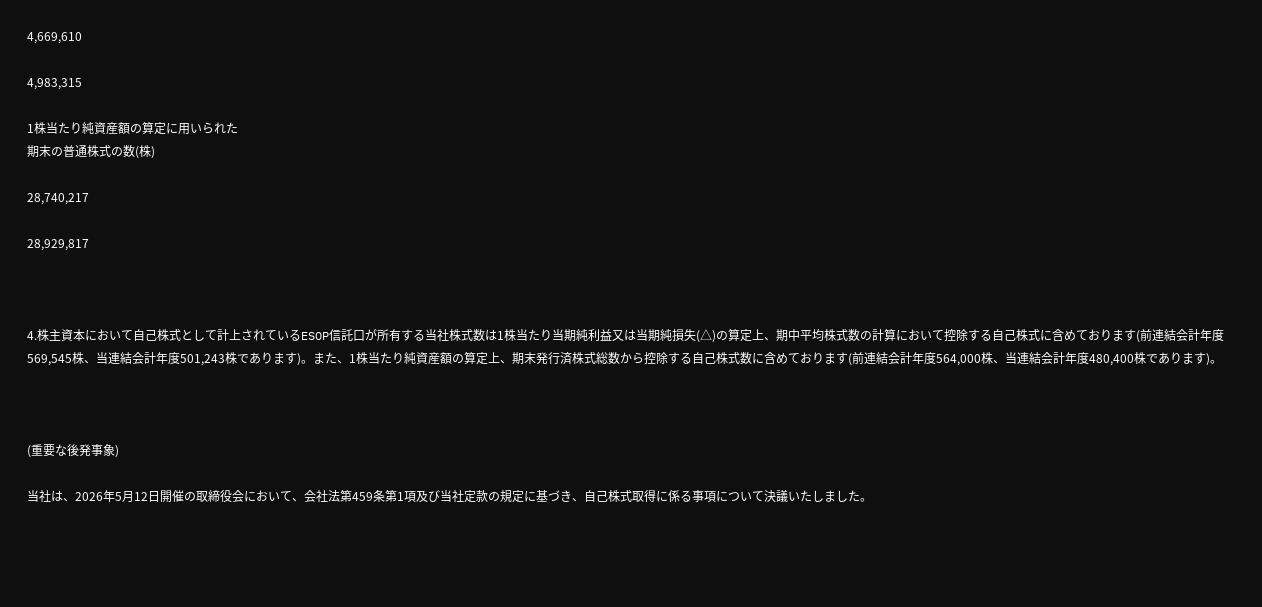4,669,610

4,983,315

1株当たり純資産額の算定に用いられた
期末の普通株式の数(株)

28,740,217

28,929,817



4.株主資本において自己株式として計上されているESOP信託口が所有する当社株式数は1株当たり当期純利益又は当期純損失(△)の算定上、期中平均株式数の計算において控除する自己株式に含めております(前連結会計年度569,545株、当連結会計年度501,243株であります)。また、1株当たり純資産額の算定上、期末発行済株式総数から控除する自己株式数に含めております(前連結会計年度564,000株、当連結会計年度480,400株であります)。



(重要な後発事象)

当社は、2026年5月12日開催の取締役会において、会社法第459条第1項及び当社定款の規定に基づき、自己株式取得に係る事項について決議いたしました。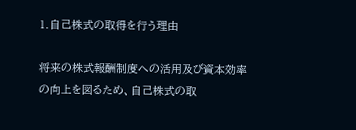1.自己株式の取得を行う理由

将来の株式報酬制度への活用及び資本効率の向上を図るため、自己株式の取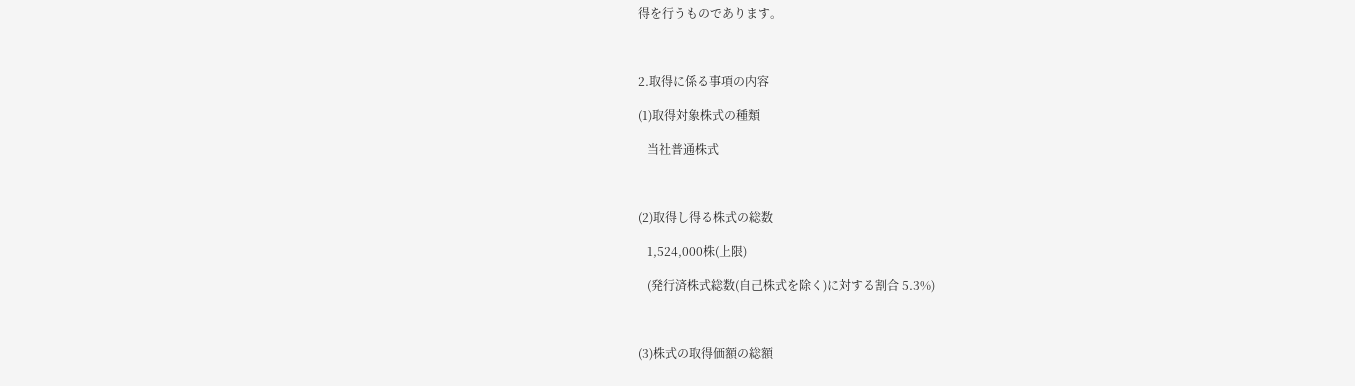得を行うものであります。



2.取得に係る事項の内容

(1)取得対象株式の種類

   当社普通株式



(2)取得し得る株式の総数

   1,524,000株(上限)

   (発行済株式総数(自己株式を除く)に対する割合 5.3%)



(3)株式の取得価額の総額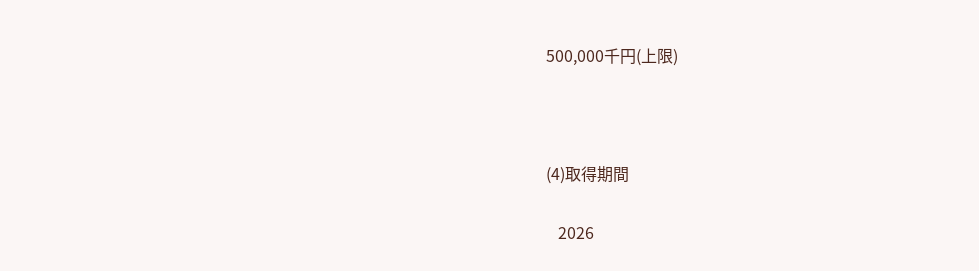500,000千円(上限)



(4)取得期間

   2026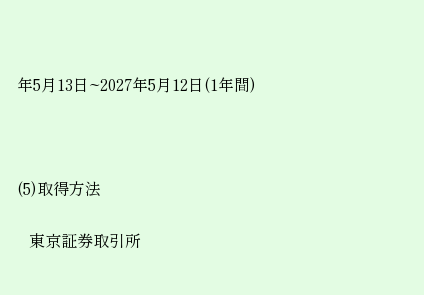年5月13日~2027年5月12日(1年間)



(5)取得方法

   東京証券取引所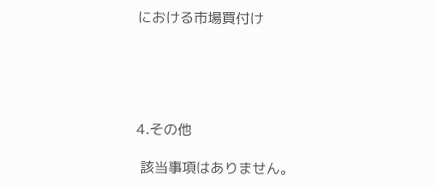における市場買付け





4.その他

 該当事項はありません。